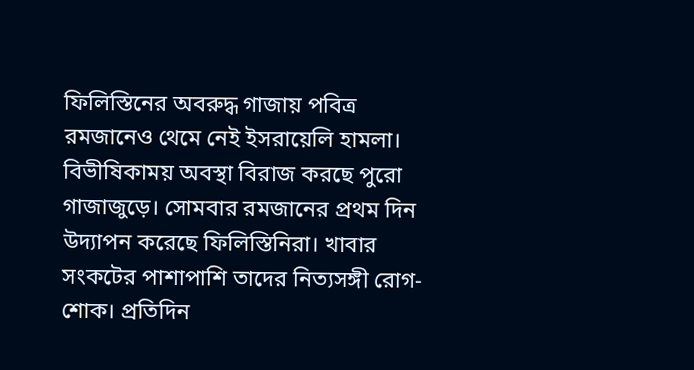ফিলিস্তিনের অবরুদ্ধ গাজায় পবিত্র রমজানেও থেমে নেই ইসরায়েলি হামলা। বিভীষিকাময় অবস্থা বিরাজ করছে পুরো গাজাজুড়ে। সোমবার রমজানের প্রথম দিন উদ্যাপন করেছে ফিলিস্তিনিরা। খাবার সংকটের পাশাপাশি তাদের নিত্যসঙ্গী রোগ-শোক। প্রতিদিন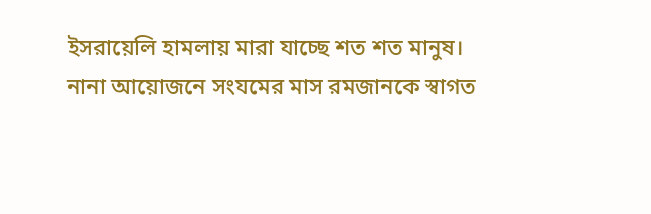ইসরায়েলি হামলায় মারা যাচ্ছে শত শত মানুষ।
নানা আয়োজনে সংযমের মাস রমজানকে স্বাগত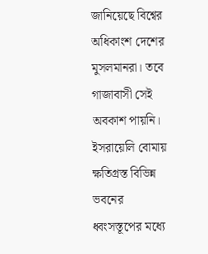জানিয়েছে বিশ্বের অধিকাংশ দেশের মুসলমানরা। তবে গাজাবাসী সেই অবকাশ পায়নি। ইসরায়েলি বোমায় ক্ষতিগ্রস্ত বিভিন্ন ভবনের ধ্বংসস্তূপের মধ্যে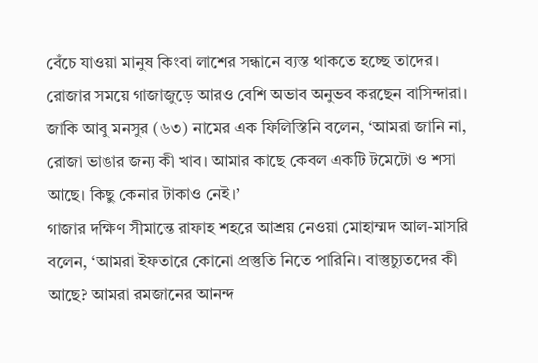বেঁচে যাওয়া মানুষ কিংবা লাশের সন্ধানে ব্যস্ত থাকতে হচ্ছে তাদের।
রোজার সময়ে গাজাজুড়ে আরও বেশি অভাব অনুভব করছেন বাসিন্দারা। জাকি আবু মনসুর (৬৩) নামের এক ফিলিস্তিনি বলেন, ‘আমরা জানি না, রোজা ভাঙার জন্য কী খাব। আমার কাছে কেবল একটি টমেটো ও শসা আছে। কিছু কেনার টাকাও নেই।’
গাজার দক্ষিণ সীমান্তে রাফাহ শহরে আশ্রয় নেওয়া মোহাম্মদ আল-মাসরি বলেন, ‘আমরা ইফতারে কোনো প্রস্তুতি নিতে পারিনি। বাস্তুচ্যুতদের কী আছে? আমরা রমজানের আনন্দ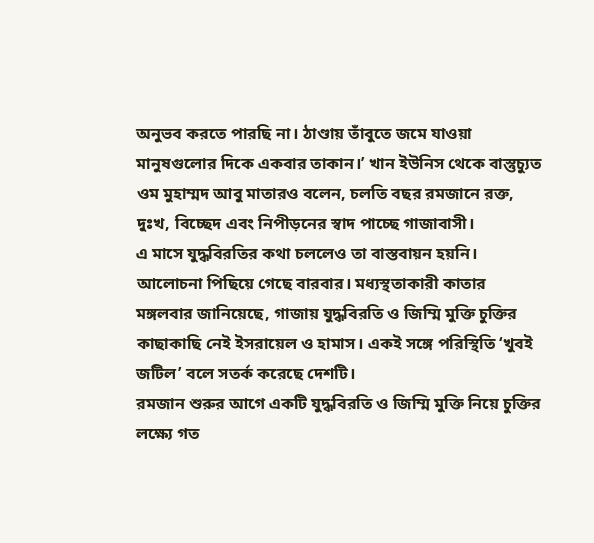অনুভব করতে পারছি না। ঠাণ্ডায় তাঁবুতে জমে যাওয়া মানুষগুলোর দিকে একবার তাকান।’ খান ইউনিস থেকে বাস্তুচ্যুত ওম মুহাম্মদ আবু মাতারও বলেন, চলতি বছর রমজানে রক্ত, দুঃখ, বিচ্ছেদ এবং নিপীড়নের স্বাদ পাচ্ছে গাজাবাসী।
এ মাসে যুদ্ধবিরতির কথা চললেও তা বাস্তবায়ন হয়নি। আলোচনা পিছিয়ে গেছে বারবার। মধ্যস্থতাকারী কাতার মঙ্গলবার জানিয়েছে, গাজায় যুদ্ধবিরতি ও জিম্মি মুক্তি চুক্তির কাছাকাছি নেই ইসরায়েল ও হামাস। একই সঙ্গে পরিস্থিতি ‘খুবই জটিল’ বলে সতর্ক করেছে দেশটি।
রমজান শুরুর আগে একটি যুদ্ধবিরতি ও জিম্মি মুক্তি নিয়ে চুক্তির লক্ষ্যে গত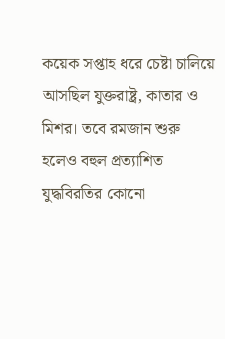কয়েক সপ্তাহ ধরে চেষ্টা চালিয়ে আসছিল যুক্তরাষ্ট্র, কাতার ও মিশর। তবে রমজান শুরু হলেও বহুল প্রত্যাশিত যুদ্ধবিরতির কোনো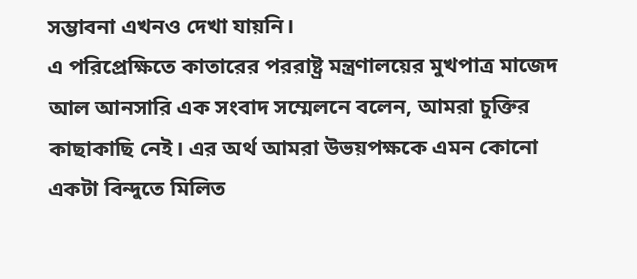সম্ভাবনা এখনও দেখা যায়নি।
এ পরিপ্রেক্ষিতে কাতারের পররাষ্ট্র মন্ত্রণালয়ের মুখপাত্র মাজেদ আল আনসারি এক সংবাদ সম্মেলনে বলেন, আমরা চুক্তির কাছাকাছি নেই। এর অর্থ আমরা উভয়পক্ষকে এমন কোনো একটা বিন্দুতে মিলিত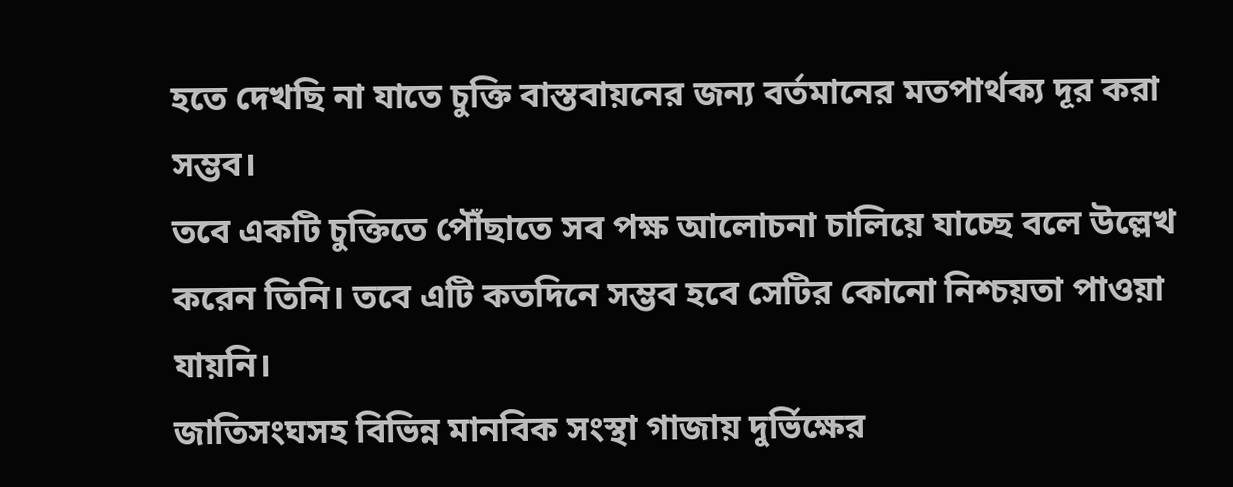হতে দেখছি না যাতে চুক্তি বাস্তবায়নের জন্য বর্তমানের মতপার্থক্য দূর করা সম্ভব।
তবে একটি চুক্তিতে পৌঁছাতে সব পক্ষ আলোচনা চালিয়ে যাচ্ছে বলে উল্লেখ করেন তিনি। তবে এটি কতদিনে সম্ভব হবে সেটির কোনো নিশ্চয়তা পাওয়া যায়নি।
জাতিসংঘসহ বিভিন্ন মানবিক সংস্থা গাজায় দুর্ভিক্ষের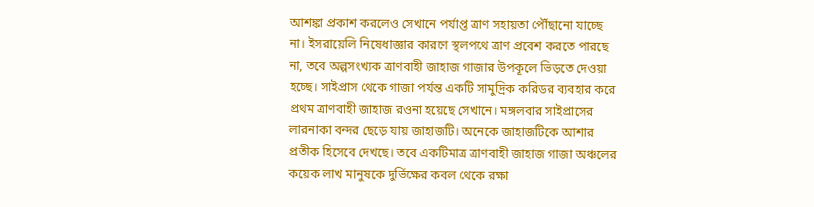আশঙ্কা প্রকাশ করলেও সেখানে পর্যাপ্ত ত্রাণ সহায়তা পৌঁছানো যাচ্ছে না। ইসরায়েলি নিষেধাজ্ঞার কারণে স্থলপথে ত্রাণ প্রবেশ করতে পারছে না, তবে অল্পসংখ্যক ত্রাণবাহী জাহাজ গাজার উপকূলে ভিড়তে দেওয়া হচ্ছে। সাইপ্রাস থেকে গাজা পর্যন্ত একটি সামুদ্রিক করিডর ব্যবহার করে প্রথম ত্রাণবাহী জাহাজ রওনা হয়েছে সেখানে। মঙ্গলবার সাইপ্রাসের লারনাকা বন্দর ছেড়ে যায় জাহাজটি। অনেকে জাহাজটিকে আশার প্রতীক হিসেবে দেখছে। তবে একটিমাত্র ত্রাণবাহী জাহাজ গাজা অঞ্চলের কয়েক লাখ মানুষকে দুর্ভিক্ষের কবল থেকে রক্ষা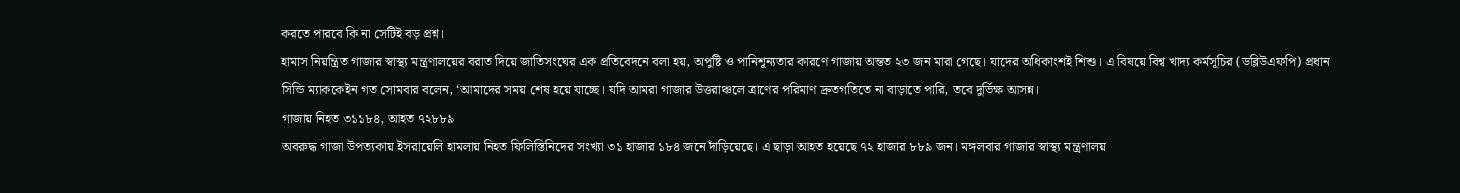করতে পারবে কি না সেটিই বড় প্রশ্ন।
হামাস নিয়ন্ত্রিত গাজার স্বাস্থ্য মন্ত্রণালয়ের বরাত দিয়ে জাতিসংঘের এক প্রতিবেদনে বলা হয়, অপুষ্টি ও পানিশূন্যতার কারণে গাজায় অন্তত ২৩ জন মারা গেছে। যাদের অধিকাংশই শিশু। এ বিষয়ে বিশ্ব খাদ্য কর্মসূচির (ডব্লিউএফপি) প্রধান সিন্ডি ম্যাককেইন গত সোমবার বলেন, ‘আমাদের সময় শেষ হয়ে যাচ্ছে। যদি আমরা গাজার উত্তরাঞ্চলে ত্রাণের পরিমাণ দ্রুতগতিতে না বাড়াতে পারি, তবে দুর্ভিক্ষ আসন্ন।
গাজায় নিহত ৩১১৮৪, আহত ৭২৮৮৯
অবরুদ্ধ গাজা উপত্যকায় ইসরায়েলি হামলায় নিহত ফিলিস্তিনিদের সংখ্যা ৩১ হাজার ১৮৪ জনে দাঁড়িয়েছে। এ ছাড়া আহত হয়েছে ৭২ হাজার ৮৮৯ জন। মঙ্গলবার গাজার স্বাস্থ্য মন্ত্রণালয়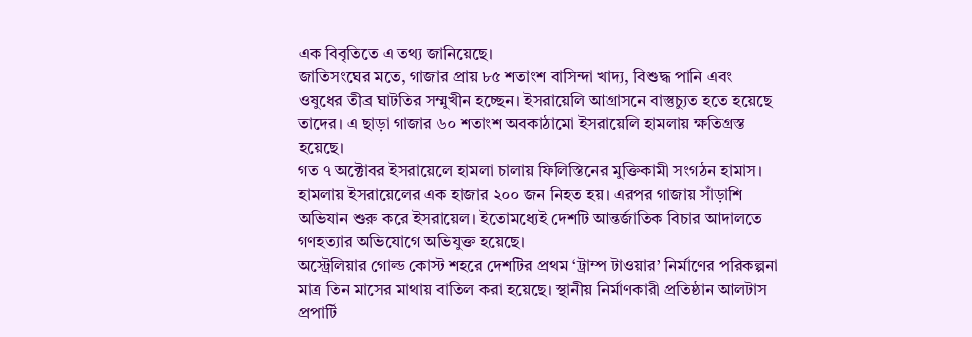এক বিবৃতিতে এ তথ্য জানিয়েছে।
জাতিসংঘের মতে, গাজার প্রায় ৮৫ শতাংশ বাসিন্দা খাদ্য, বিশুদ্ধ পানি এবং ওষুধের তীব্র ঘাটতির সম্মুখীন হচ্ছেন। ইসরায়েলি আগ্রাসনে বাস্তুচ্যুত হতে হয়েছে তাদের। এ ছাড়া গাজার ৬০ শতাংশ অবকাঠামো ইসরায়েলি হামলায় ক্ষতিগ্রস্ত হয়েছে।
গত ৭ অক্টোবর ইসরায়েলে হামলা চালায় ফিলিস্তিনের মুক্তিকামী সংগঠন হামাস। হামলায় ইসরায়েলের এক হাজার ২০০ জন নিহত হয়। এরপর গাজায় সাঁড়াশি অভিযান শুরু করে ইসরায়েল। ইতোমধ্যেই দেশটি আন্তর্জাতিক বিচার আদালতে গণহত্যার অভিযোগে অভিযুক্ত হয়েছে।
অস্ট্রেলিয়ার গোল্ড কোস্ট শহরে দেশটির প্রথম ‘ট্রাম্প টাওয়ার’ নির্মাণের পরিকল্পনা মাত্র তিন মাসের মাথায় বাতিল করা হয়েছে। স্থানীয় নির্মাণকারী প্রতিষ্ঠান আলটাস প্রপার্টি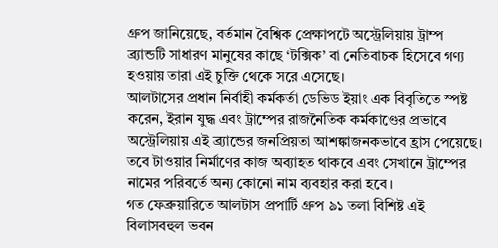গ্রুপ জানিয়েছে, বর্তমান বৈশ্বিক প্রেক্ষাপটে অস্ট্রেলিয়ায় ট্রাম্প ব্র্যান্ডটি সাধারণ মানুষের কাছে ‘টক্সিক’ বা নেতিবাচক হিসেবে গণ্য হওয়ায় তারা এই চুক্তি থেকে সরে এসেছে।
আলটাসের প্রধান নির্বাহী কর্মকর্তা ডেভিড ইয়াং এক বিবৃতিতে স্পষ্ট করেন, ইরান যুদ্ধ এবং ট্রাম্পের রাজনৈতিক কর্মকাণ্ডের প্রভাবে অস্ট্রেলিয়ায় এই ব্র্যান্ডের জনপ্রিয়তা আশঙ্কাজনকভাবে হ্রাস পেয়েছে। তবে টাওয়ার নির্মাণের কাজ অব্যাহত থাকবে এবং সেখানে ট্রাম্পের নামের পরিবর্তে অন্য কোনো নাম ব্যবহার করা হবে।
গত ফেব্রুয়ারিতে আলটাস প্রপার্টি গ্রুপ ৯১ তলা বিশিষ্ট এই বিলাসবহুল ভবন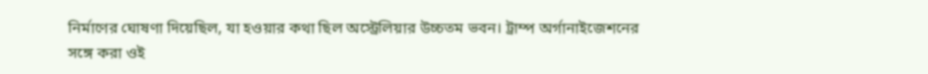নির্মাণের ঘোষণা দিয়েছিল, যা হওয়ার কথা ছিল অস্ট্রেলিয়ার উচ্চতম ভবন। ট্রাম্প অর্গানাইজেশনের সঙ্গে করা ওই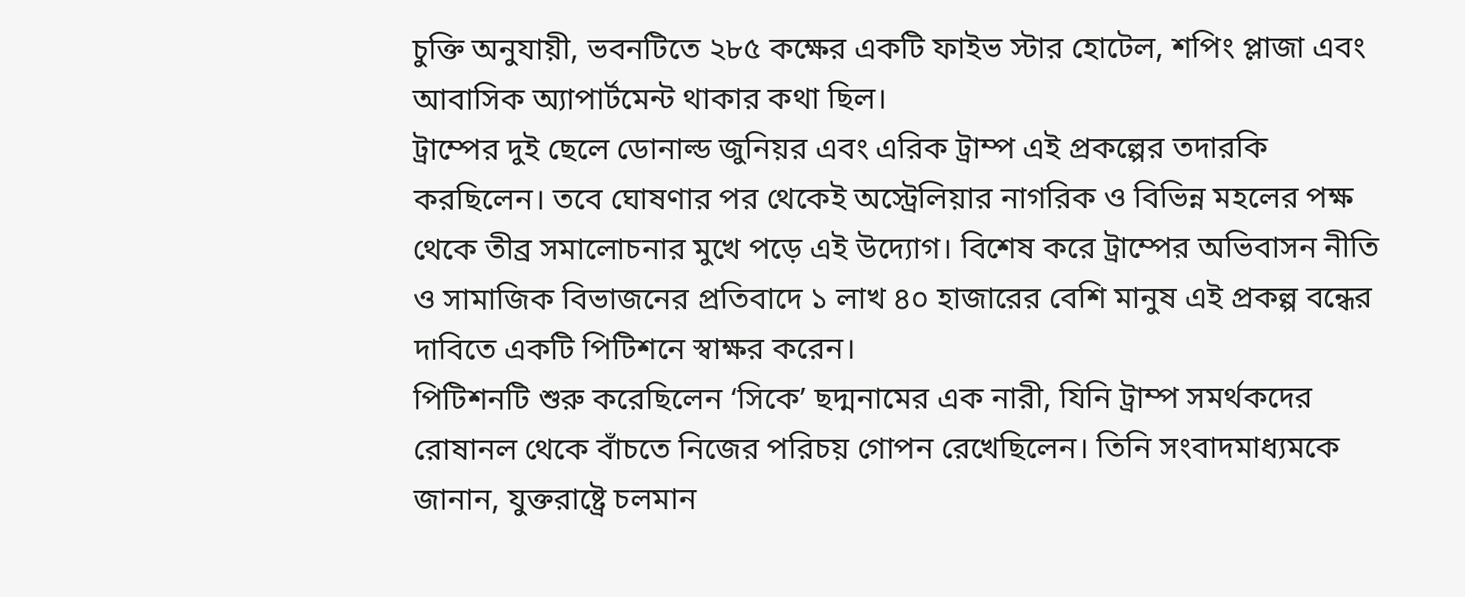চুক্তি অনুযায়ী, ভবনটিতে ২৮৫ কক্ষের একটি ফাইভ স্টার হোটেল, শপিং প্লাজা এবং আবাসিক অ্যাপার্টমেন্ট থাকার কথা ছিল।
ট্রাম্পের দুই ছেলে ডোনাল্ড জুনিয়র এবং এরিক ট্রাম্প এই প্রকল্পের তদারকি করছিলেন। তবে ঘোষণার পর থেকেই অস্ট্রেলিয়ার নাগরিক ও বিভিন্ন মহলের পক্ষ থেকে তীব্র সমালোচনার মুখে পড়ে এই উদ্যোগ। বিশেষ করে ট্রাম্পের অভিবাসন নীতি ও সামাজিক বিভাজনের প্রতিবাদে ১ লাখ ৪০ হাজারের বেশি মানুষ এই প্রকল্প বন্ধের দাবিতে একটি পিটিশনে স্বাক্ষর করেন।
পিটিশনটি শুরু করেছিলেন ‘সিকে’ ছদ্মনামের এক নারী, যিনি ট্রাম্প সমর্থকদের রোষানল থেকে বাঁচতে নিজের পরিচয় গোপন রেখেছিলেন। তিনি সংবাদমাধ্যমকে জানান, যুক্তরাষ্ট্রে চলমান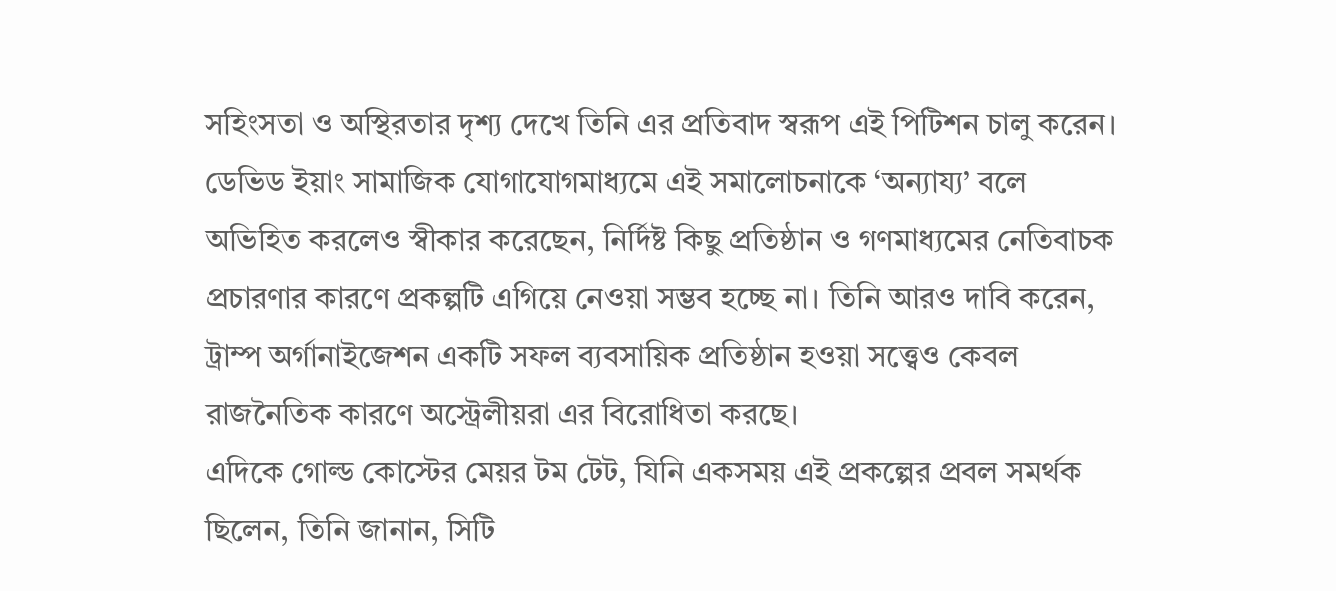সহিংসতা ও অস্থিরতার দৃশ্য দেখে তিনি এর প্রতিবাদ স্বরূপ এই পিটিশন চালু করেন।
ডেভিড ইয়াং সামাজিক যোগাযোগমাধ্যমে এই সমালোচনাকে ‘অন্যায্য’ বলে অভিহিত করলেও স্বীকার করেছেন, নির্দিষ্ট কিছু প্রতিষ্ঠান ও গণমাধ্যমের নেতিবাচক প্রচারণার কারণে প্রকল্পটি এগিয়ে নেওয়া সম্ভব হচ্ছে না। তিনি আরও দাবি করেন, ট্রাম্প অর্গানাইজেশন একটি সফল ব্যবসায়িক প্রতিষ্ঠান হওয়া সত্ত্বেও কেবল রাজনৈতিক কারণে অস্ট্রেলীয়রা এর বিরোধিতা করছে।
এদিকে গোল্ড কোস্টের মেয়র টম টেট, যিনি একসময় এই প্রকল্পের প্রবল সমর্থক ছিলেন, তিনি জানান, সিটি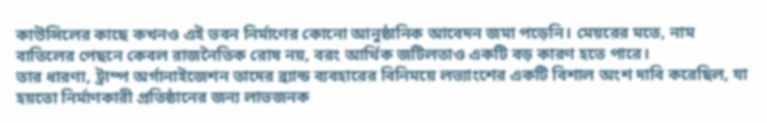কাউন্সিলের কাছে কখনও এই ভবন নির্মাণের কোনো আনুষ্ঠানিক আবেদন জমা পড়েনি। মেয়রের মতে, নাম বাতিলের পেছনে কেবল রাজনৈতিক রোষ নয়, বরং আর্থিক জটিলতাও একটি বড় কারণ হতে পারে।
তার ধারণা, ট্রাম্প অর্গানাইজেশন তাদের ব্র্যান্ড ব্যবহারের বিনিময়ে লভ্যাংশের একটি বিশাল অংশ দাবি করেছিল, যা হয়তো নির্মাণকারী প্রতিষ্ঠানের জন্য লাভজনক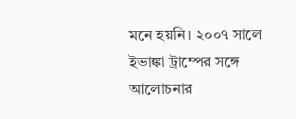মনে হয়নি। ২০০৭ সালে ইভাঙ্কা ট্রাম্পের সঙ্গে আলোচনার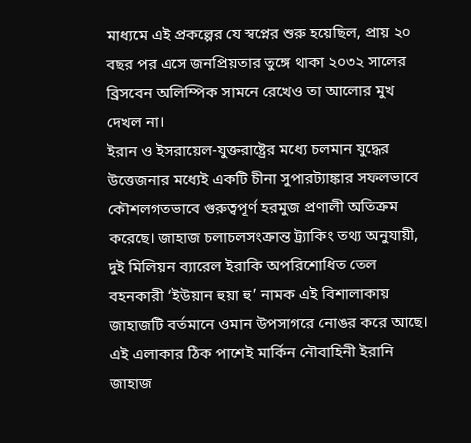মাধ্যমে এই প্রকল্পের যে স্বপ্নের শুরু হয়েছিল, প্রায় ২০ বছর পর এসে জনপ্রিয়তার তুঙ্গে থাকা ২০৩২ সালের ব্রিসবেন অলিম্পিক সামনে রেখেও তা আলোর মুখ দেখল না।
ইরান ও ইসরায়েল-যুক্তরাষ্ট্রের মধ্যে চলমান যুদ্ধের উত্তেজনার মধ্যেই একটি চীনা সুপারট্যাঙ্কার সফলভাবে কৌশলগতভাবে গুরুত্বপূর্ণ হরমুজ প্রণালী অতিক্রম করেছে। জাহাজ চলাচলসংক্রান্ত ট্র্যাকিং তথ্য অনুযায়ী, দুই মিলিয়ন ব্যারেল ইরাকি অপরিশোধিত তেল বহনকারী ‘ইউয়ান হুয়া হু’ নামক এই বিশালাকায় জাহাজটি বর্তমানে ওমান উপসাগরে নোঙর করে আছে। এই এলাকার ঠিক পাশেই মার্কিন নৌবাহিনী ইরানি জাহাজ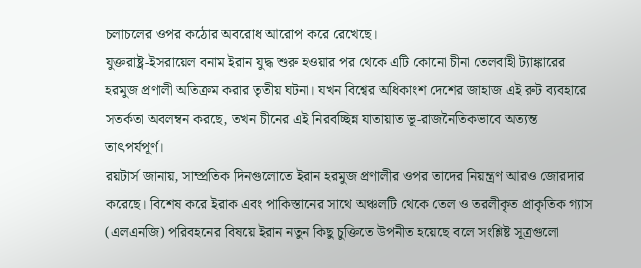চলাচলের ওপর কঠোর অবরোধ আরোপ করে রেখেছে।
যুক্তরাষ্ট্র-ইসরায়েল বনাম ইরান যুদ্ধ শুরু হওয়ার পর থেকে এটি কোনো চীনা তেলবাহী ট্যাঙ্কারের হরমুজ প্রণালী অতিক্রম করার তৃতীয় ঘটনা। যখন বিশ্বের অধিকাংশ দেশের জাহাজ এই রুট ব্যবহারে সতর্কতা অবলম্বন করছে, তখন চীনের এই নিরবচ্ছিন্ন যাতায়াত ভূ-রাজনৈতিকভাবে অত্যন্ত তাৎপর্যপূর্ণ।
রয়টার্স জানায়, সাম্প্রতিক দিনগুলোতে ইরান হরমুজ প্রণালীর ওপর তাদের নিয়ন্ত্রণ আরও জোরদার করেছে। বিশেষ করে ইরাক এবং পাকিস্তানের সাথে অঞ্চলটি থেকে তেল ও তরলীকৃত প্রাকৃতিক গ্যাস (এলএনজি) পরিবহনের বিষয়ে ইরান নতুন কিছু চুক্তিতে উপনীত হয়েছে বলে সংশ্লিষ্ট সূত্রগুলো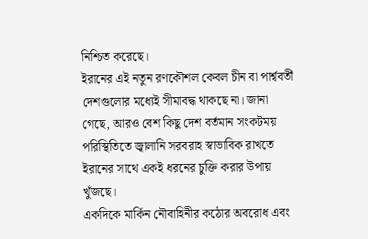নিশ্চিত করেছে।
ইরানের এই নতুন রণকৌশল কেবল চীন বা পার্শ্ববর্তী দেশগুলোর মধ্যেই সীমাবদ্ধ থাকছে না। জানা গেছে, আরও বেশ কিছু দেশ বর্তমান সংকটময় পরিস্থিতিতে জ্বালানি সরবরাহ স্বাভাবিক রাখতে ইরানের সাথে একই ধরনের চুক্তি করার উপায় খুঁজছে।
একদিকে মার্কিন নৌবাহিনীর কঠোর অবরোধ এবং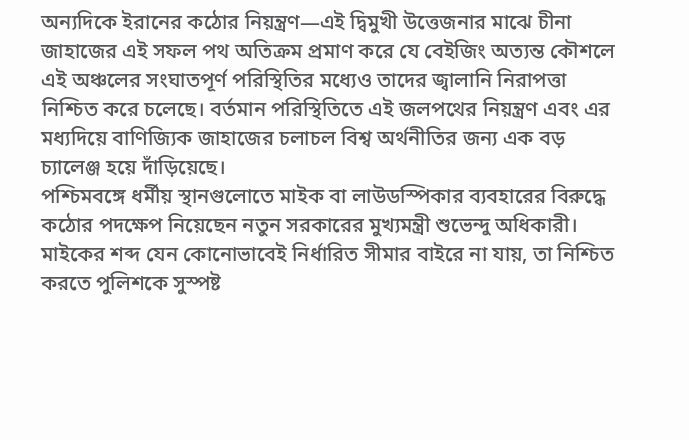অন্যদিকে ইরানের কঠোর নিয়ন্ত্রণ—এই দ্বিমুখী উত্তেজনার মাঝে চীনা জাহাজের এই সফল পথ অতিক্রম প্রমাণ করে যে বেইজিং অত্যন্ত কৌশলে এই অঞ্চলের সংঘাতপূর্ণ পরিস্থিতির মধ্যেও তাদের জ্বালানি নিরাপত্তা নিশ্চিত করে চলেছে। বর্তমান পরিস্থিতিতে এই জলপথের নিয়ন্ত্রণ এবং এর মধ্যদিয়ে বাণিজ্যিক জাহাজের চলাচল বিশ্ব অর্থনীতির জন্য এক বড় চ্যালেঞ্জ হয়ে দাঁড়িয়েছে।
পশ্চিমবঙ্গে ধর্মীয় স্থানগুলোতে মাইক বা লাউডস্পিকার ব্যবহারের বিরুদ্ধে কঠোর পদক্ষেপ নিয়েছেন নতুন সরকারের মুখ্যমন্ত্রী শুভেন্দু অধিকারী। মাইকের শব্দ যেন কোনোভাবেই নির্ধারিত সীমার বাইরে না যায়, তা নিশ্চিত করতে পুলিশকে সুস্পষ্ট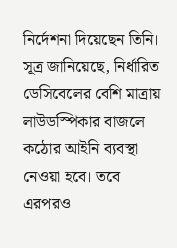নির্দেশনা দিয়েছেন তিনি।
সূত্র জানিয়েছে, নির্ধারিত ডেসিবেলের বেশি মাত্রায় লাউডস্পিকার বাজলে কঠোর আইনি ব্যবস্থা নেওয়া হবে। তবে এরপরও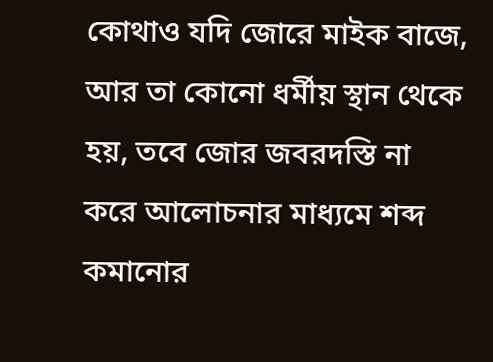কোথাও যদি জোরে মাইক বাজে, আর তা কোনো ধর্মীয় স্থান থেকে হয়, তবে জোর জবরদস্তি না করে আলোচনার মাধ্যমে শব্দ কমানোর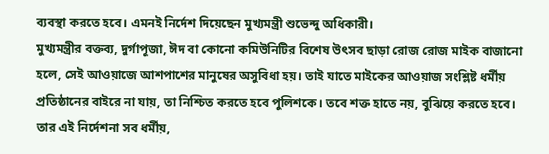ব্যবস্থা করতে হবে। এমনই নির্দেশ দিয়েছেন মুখ্যমন্ত্রী শুভেন্দু অধিকারী।
মুখ্যমন্ত্রীর বক্তব্য, দুর্গাপূজা, ঈদ বা কোনো কমিউনিটির বিশেষ উৎসব ছাড়া রোজ রোজ মাইক বাজানো হলে, সেই আওয়াজে আশপাশের মানুষের অসুবিধা হয়। তাই যাতে মাইকের আওয়াজ সংশ্লিষ্ট ধর্মীয় প্রতিষ্ঠানের বাইরে না যায়, তা নিশ্চিত করতে হবে পুলিশকে। তবে শক্ত হাতে নয়, বুঝিয়ে করতে হবে।
তার এই নির্দেশনা সব ধর্মীয়,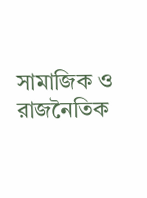সামাজিক ও রাজনৈতিক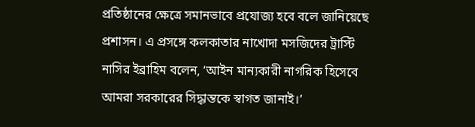প্রতিষ্ঠানের ক্ষেত্রে সমানভাবে প্রযোজ্য হবে বলে জানিয়েছে প্রশাসন। এ প্রসঙ্গে কলকাতার নাখোদা মসজিদের ট্রাস্টি নাসির ইব্রাহিম বলেন, ‘আইন মান্যকারী নাগরিক হিসেবে আমরা সরকারের সিদ্ধান্তকে স্বাগত জানাই।’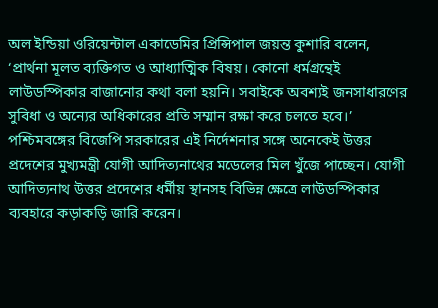অল ইন্ডিয়া ওরিয়েন্টাল একাডেমির প্রিন্সিপাল জয়ন্ত কুশারি বলেন, ‘প্রার্থনা মূলত ব্যক্তিগত ও আধ্যাত্মিক বিষয়। কোনো ধর্মগ্রন্থেই লাউডস্পিকার বাজানোর কথা বলা হয়নি। সবাইকে অবশ্যই জনসাধারণের সুবিধা ও অন্যের অধিকারের প্রতি সম্মান রক্ষা করে চলতে হবে।’
পশ্চিমবঙ্গের বিজেপি সরকারের এই নির্দেশনার সঙ্গে অনেকেই উত্তর প্রদেশের মুখ্যমন্ত্রী যোগী আদিত্যনাথের মডেলের মিল খুঁজে পাচ্ছেন। যোগী আদিত্যনাথ উত্তর প্রদেশের ধর্মীয় স্থানসহ বিভিন্ন ক্ষেত্রে লাউডস্পিকার ব্যবহারে কড়াকড়ি জারি করেন।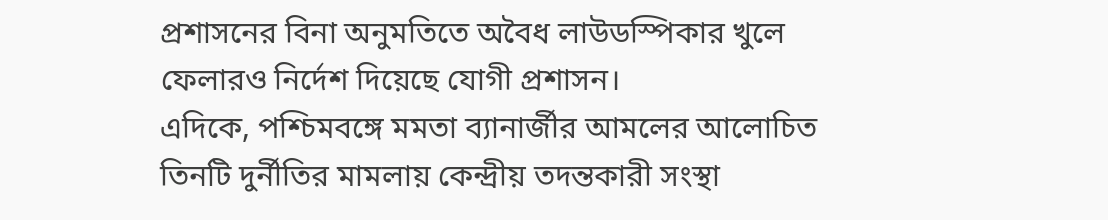প্রশাসনের বিনা অনুমতিতে অবৈধ লাউডস্পিকার খুলে ফেলারও নির্দেশ দিয়েছে যোগী প্রশাসন।
এদিকে, পশ্চিমবঙ্গে মমতা ব্যানার্জীর আমলের আলোচিত তিনটি দুর্নীতির মামলায় কেন্দ্রীয় তদন্তকারী সংস্থা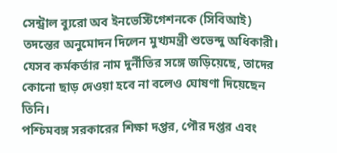সেন্ট্রাল ব্যুরো অব ইনভেস্টিগেশনকে (সিবিআই) তদন্তের অনুমোদন দিলেন মুখ্যমন্ত্রী শুভেন্দু অধিকারী। যেসব কর্মকর্তার নাম দুর্নীতির সঙ্গে জড়িয়েছে, তাদের কোনো ছাড় দেওয়া হবে না বলেও ঘোষণা দিয়েছেন তিনি।
পশ্চিমবঙ্গ সরকারের শিক্ষা দপ্তর, পৌর দপ্তর এবং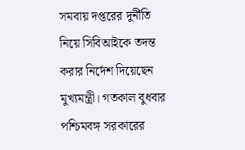সমবায় দপ্তরের দুর্নীতি নিয়ে সিবিআইকে তদন্ত করার নির্দেশ দিয়েছেন মুখ্যমন্ত্রী। গতকাল বুধবার পশ্চিমবঙ্গ সরকারের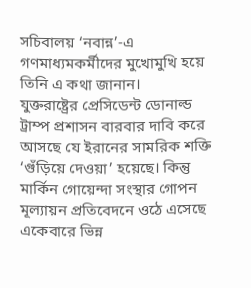সচিবালয় ‘নবান্ন’-এ গণমাধ্যমকর্মীদের মুখোমুখি হয়ে তিনি এ কথা জানান।
যুক্তরাষ্ট্রের প্রেসিডেন্ট ডোনাল্ড ট্রাম্প প্রশাসন বারবার দাবি করে আসছে যে ইরানের সামরিক শক্তি ‘গুঁড়িয়ে দেওয়া’ হয়েছে। কিন্তু মার্কিন গোয়েন্দা সংস্থার গোপন মূল্যায়ন প্রতিবেদনে ওঠে এসেছে একেবারে ভিন্ন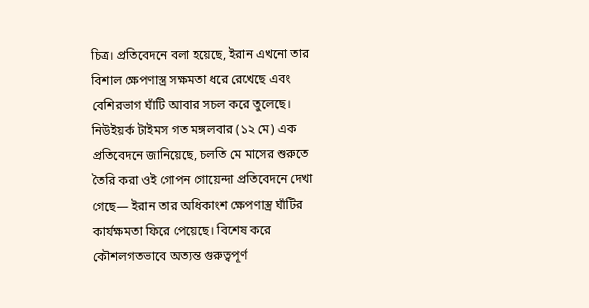চিত্র। প্রতিবেদনে বলা হয়েছে, ইরান এখনো তার বিশাল ক্ষেপণাস্ত্র সক্ষমতা ধরে রেখেছে এবং বেশিরভাগ ঘাঁটি আবার সচল করে তুলেছে।
নিউইয়র্ক টাইমস গত মঙ্গলবার (১২ মে) এক প্রতিবেদনে জানিয়েছে, চলতি মে মাসের শুরুতে তৈরি করা ওই গোপন গোয়েন্দা প্রতিবেদনে দেখা গেছে— ইরান তার অধিকাংশ ক্ষেপণাস্ত্র ঘাঁটির কার্যক্ষমতা ফিরে পেয়েছে। বিশেষ করে কৌশলগতভাবে অত্যন্ত গুরুত্বপূর্ণ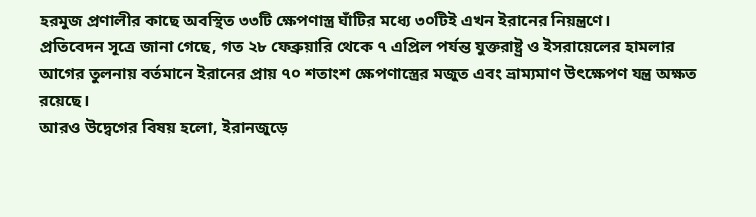হরমুজ প্রণালীর কাছে অবস্থিত ৩৩টি ক্ষেপণাস্ত্র ঘাঁটির মধ্যে ৩০টিই এখন ইরানের নিয়ন্ত্রণে।
প্রতিবেদন সূত্রে জানা গেছে, গত ২৮ ফেব্রুয়ারি থেকে ৭ এপ্রিল পর্যন্ত যুক্তরাষ্ট্র ও ইসরায়েলের হামলার আগের তুলনায় বর্তমানে ইরানের প্রায় ৭০ শতাংশ ক্ষেপণাস্ত্রের মজুত এবং ভ্রাম্যমাণ উৎক্ষেপণ যন্ত্র অক্ষত রয়েছে।
আরও উদ্বেগের বিষয় হলো, ইরানজুড়ে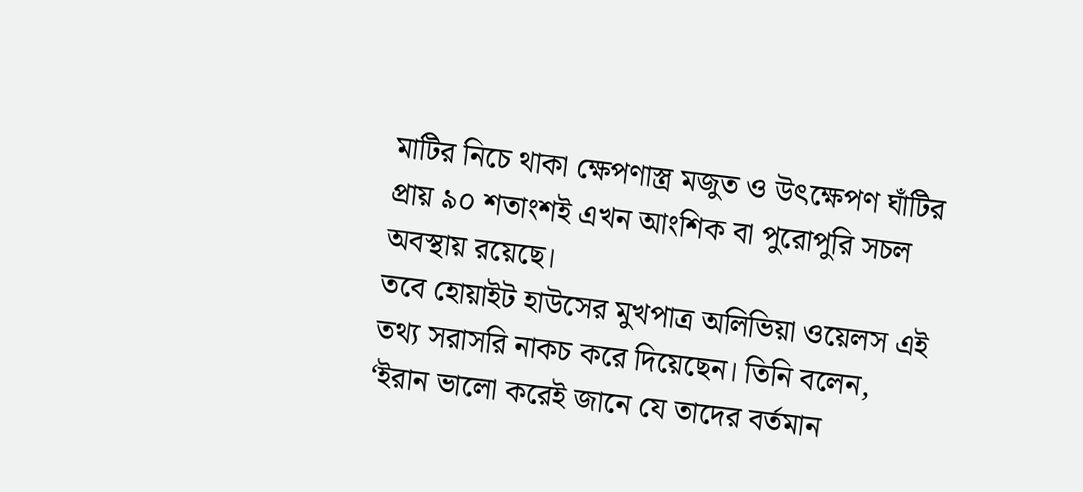মাটির নিচে থাকা ক্ষেপণাস্ত্র মজুত ও উৎক্ষেপণ ঘাঁটির প্রায় ৯০ শতাংশই এখন আংশিক বা পুরোপুরি সচল অবস্থায় রয়েছে।
তবে হোয়াইট হাউসের মুখপাত্র অলিভিয়া ওয়েলস এই তথ্য সরাসরি নাকচ করে দিয়েছেন। তিনি বলেন, ‘ইরান ভালো করেই জানে যে তাদের বর্তমান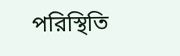পরিস্থিতি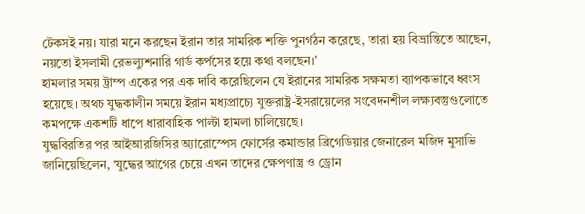টেকসই নয়। যারা মনে করছেন ইরান তার সামরিক শক্তি পুনর্গঠন করেছে, তারা হয় বিভ্রান্তিতে আছেন, নয়তো ইসলামী রেভল্যুশনারি গার্ড কর্পসের হয়ে কথা বলছেন।’
হামলার সময় ট্রাম্প একের পর এক দাবি করেছিলেন যে ইরানের সামরিক সক্ষমতা ব্যাপকভাবে ধ্বংস হয়েছে। অথচ যুদ্ধকালীন সময়ে ইরান মধ্যপ্রাচ্যে যুক্তরাষ্ট্র-ইসরায়েলের সংবেদনশীল লক্ষ্যবস্তুগুলোতে কমপক্ষে একশটি ধাপে ধারাবাহিক পাল্টা হামলা চালিয়েছে।
যুদ্ধবিরতির পর আইআরজিসির অ্যারোস্পেস ফোর্সের কমান্ডার ব্রিগেডিয়ার জেনারেল মজিদ মুসাভি জানিয়েছিলেন, ‘যুদ্ধের আগের চেয়ে এখন তাদের ক্ষেপণাস্ত্র ও ড্রোন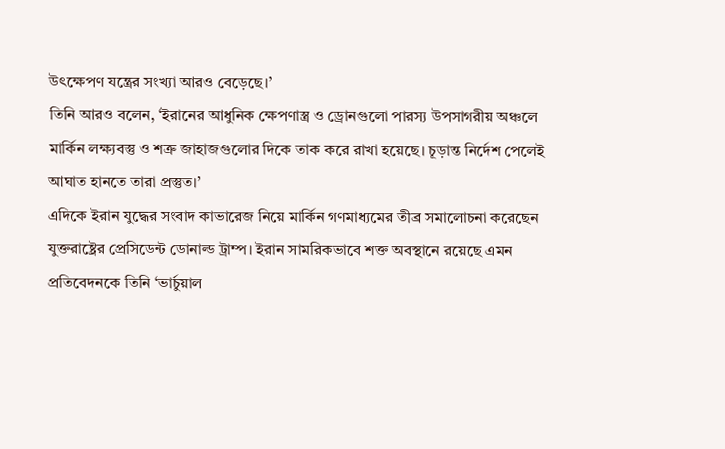উৎক্ষেপণ যন্ত্রের সংখ্যা আরও বেড়েছে।’
তিনি আরও বলেন, ‘ইরানের আধুনিক ক্ষেপণাস্ত্র ও ড্রোনগুলো পারস্য উপসাগরীয় অঞ্চলে মার্কিন লক্ষ্যবস্তু ও শত্রু জাহাজগুলোর দিকে তাক করে রাখা হয়েছে। চূড়ান্ত নির্দেশ পেলেই আঘাত হানতে তারা প্রস্তুত।’
এদিকে ইরান যুদ্ধের সংবাদ কাভারেজ নিয়ে মার্কিন গণমাধ্যমের তীব্র সমালোচনা করেছেন যুক্তরাষ্ট্রের প্রেসিডেন্ট ডোনাল্ড ট্রাম্প। ইরান সামরিকভাবে শক্ত অবস্থানে রয়েছে এমন প্রতিবেদনকে তিনি ‘ভার্চুয়াল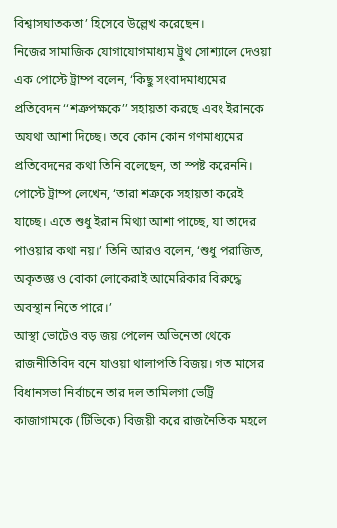বিশ্বাসঘাতকতা’ হিসেবে উল্লেখ করেছেন।
নিজের সামাজিক যোগাযোগমাধ্যম ট্রুথ সোশ্যালে দেওয়া এক পোস্টে ট্রাম্প বলেন, ‘কিছু সংবাদমাধ্যমের প্রতিবেদন ‘‘শত্রুপক্ষকে’’ সহায়তা করছে এবং ইরানকে অযথা আশা দিচ্ছে। তবে কোন কোন গণমাধ্যমের প্রতিবেদনের কথা তিনি বলেছেন, তা স্পষ্ট করেননি।
পোস্টে ট্রাম্প লেখেন, ‘তারা শত্রুকে সহায়তা করেই যাচ্ছে। এতে শুধু ইরান মিথ্যা আশা পাচ্ছে, যা তাদের পাওয়ার কথা নয়।’ তিনি আরও বলেন, ‘শুধু পরাজিত, অকৃতজ্ঞ ও বোকা লোকেরাই আমেরিকার বিরুদ্ধে অবস্থান নিতে পারে।’
আস্থা ভোটেও বড় জয় পেলেন অভিনেতা থেকে রাজনীতিবিদ বনে যাওয়া থালাপতি বিজয়। গত মাসের বিধানসভা নির্বাচনে তার দল তামিলগা ভেট্রি কাজাগামকে (টিভিকে) বিজয়ী করে রাজনৈতিক মহলে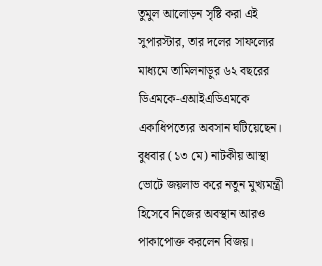তুমুল আলোড়ন সৃষ্টি করা এই সুপারস্টার, তার দলের সাফল্যের মাধ্যমে তামিলনাড়ুর ৬২ বছরের ডিএমকে-এআইএডিএমকে একাধিপত্যের অবসান ঘটিয়েছেন। বুধবার (১৩ মে) নাটকীয় আস্থা ভোটে জয়লাভ করে নতুন মুখ্যমন্ত্রী হিসেবে নিজের অবস্থান আরও পাকাপোক্ত করলেন বিজয়।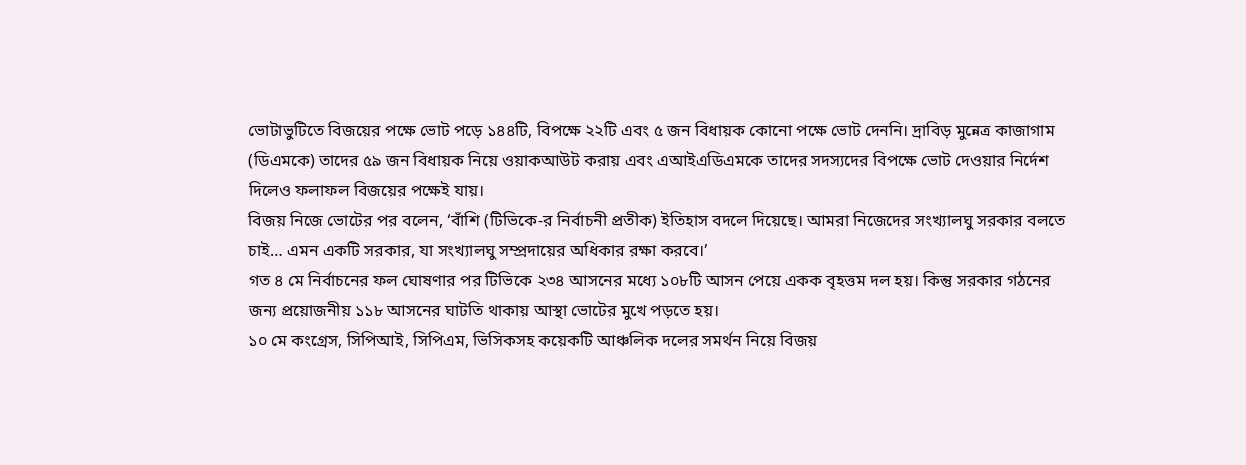ভোটাভুটিতে বিজয়ের পক্ষে ভোট পড়ে ১৪৪টি, বিপক্ষে ২২টি এবং ৫ জন বিধায়ক কোনো পক্ষে ভোট দেননি। দ্রাবিড় মুন্নেত্র কাজাগাম (ডিএমকে) তাদের ৫৯ জন বিধায়ক নিয়ে ওয়াকআউট করায় এবং এআইএডিএমকে তাদের সদস্যদের বিপক্ষে ভোট দেওয়ার নির্দেশ দিলেও ফলাফল বিজয়ের পক্ষেই যায়।
বিজয় নিজে ভোটের পর বলেন, ‘বাঁশি (টিভিকে-র নির্বাচনী প্রতীক) ইতিহাস বদলে দিয়েছে। আমরা নিজেদের সংখ্যালঘু সরকার বলতে চাই… এমন একটি সরকার, যা সংখ্যালঘু সম্প্রদায়ের অধিকার রক্ষা করবে।’
গত ৪ মে নির্বাচনের ফল ঘোষণার পর টিভিকে ২৩৪ আসনের মধ্যে ১০৮টি আসন পেয়ে একক বৃহত্তম দল হয়। কিন্তু সরকার গঠনের জন্য প্রয়োজনীয় ১১৮ আসনের ঘাটতি থাকায় আস্থা ভোটের মুখে পড়তে হয়।
১০ মে কংগ্রেস, সিপিআই, সিপিএম, ভিসিকসহ কয়েকটি আঞ্চলিক দলের সমর্থন নিয়ে বিজয়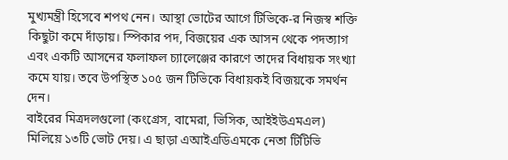মুখ্যমন্ত্রী হিসেবে শপথ নেন। আস্থা ভোটের আগে টিভিকে-র নিজস্ব শক্তি কিছুটা কমে দাঁড়ায়। স্পিকার পদ, বিজয়ের এক আসন থেকে পদত্যাগ এবং একটি আসনের ফলাফল চ্যালেঞ্জের কারণে তাদের বিধায়ক সংখ্যা কমে যায়। তবে উপস্থিত ১০৫ জন টিভিকে বিধায়কই বিজয়কে সমর্থন দেন।
বাইরের মিত্রদলগুলো (কংগ্রেস, বামেরা, ভিসিক, আইইউএমএল) মিলিয়ে ১৩টি ভোট দেয়। এ ছাড়া এআইএডিএমকে নেতা টিটিভি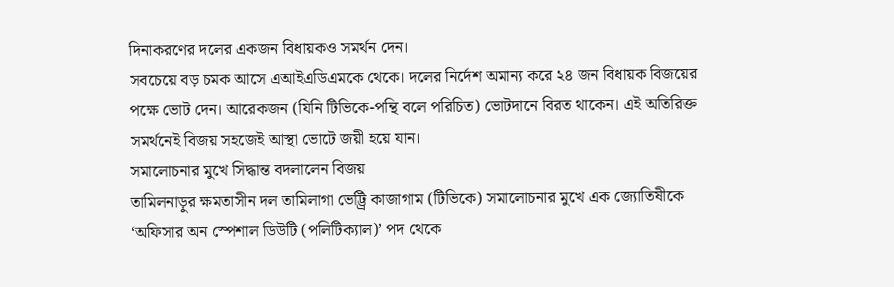দিনাকরণের দলের একজন বিধায়কও সমর্থন দেন।
সবচেয়ে বড় চমক আসে এআইএডিএমকে থেকে। দলের নির্দেশ অমান্য করে ২৪ জন বিধায়ক বিজয়ের পক্ষে ভোট দেন। আরেকজন (যিনি টিভিকে-পন্থি বলে পরিচিত) ভোটদানে বিরত থাকেন। এই অতিরিক্ত সমর্থনেই বিজয় সহজেই আস্থা ভোটে জয়ী হয়ে যান।
সমালোচনার মুখে সিদ্ধান্ত বদলালেন বিজয়
তামিলনাড়ুর ক্ষমতাসীন দল তামিলাগা ভেট্ট্রি কাজাগাম (টিভিকে) সমালোচনার মুখে এক জ্যোতিষীকে ‘অফিসার অন স্পেশাল ডিউটি (পলিটিক্যাল)’ পদ থেকে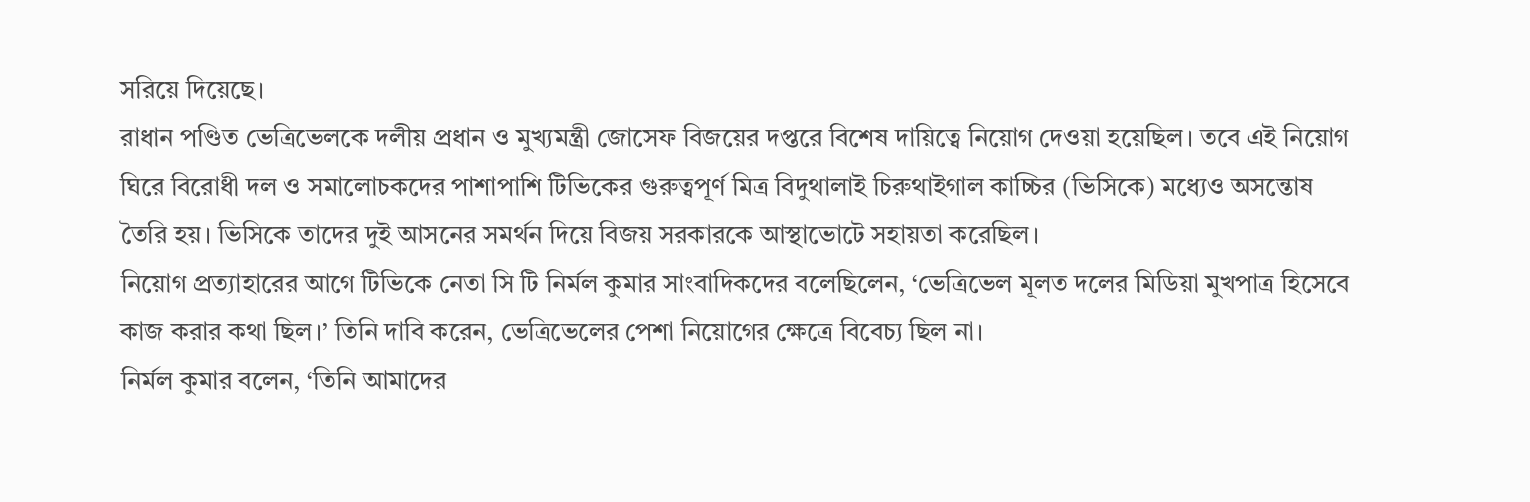সরিয়ে দিয়েছে।
রাধান পণ্ডিত ভেত্রিভেলকে দলীয় প্রধান ও মুখ্যমন্ত্রী জোসেফ বিজয়ের দপ্তরে বিশেষ দায়িত্বে নিয়োগ দেওয়া হয়েছিল। তবে এই নিয়োগ ঘিরে বিরোধী দল ও সমালোচকদের পাশাপাশি টিভিকের গুরুত্বপূর্ণ মিত্র বিদুথালাই চিরুথাইগাল কাচ্চির (ভিসিকে) মধ্যেও অসন্তোষ তৈরি হয়। ভিসিকে তাদের দুই আসনের সমর্থন দিয়ে বিজয় সরকারকে আস্থাভোটে সহায়তা করেছিল।
নিয়োগ প্রত্যাহারের আগে টিভিকে নেতা সি টি নির্মল কুমার সাংবাদিকদের বলেছিলেন, ‘ভেত্রিভেল মূলত দলের মিডিয়া মুখপাত্র হিসেবে কাজ করার কথা ছিল।’ তিনি দাবি করেন, ভেত্রিভেলের পেশা নিয়োগের ক্ষেত্রে বিবেচ্য ছিল না।
নির্মল কুমার বলেন, ‘তিনি আমাদের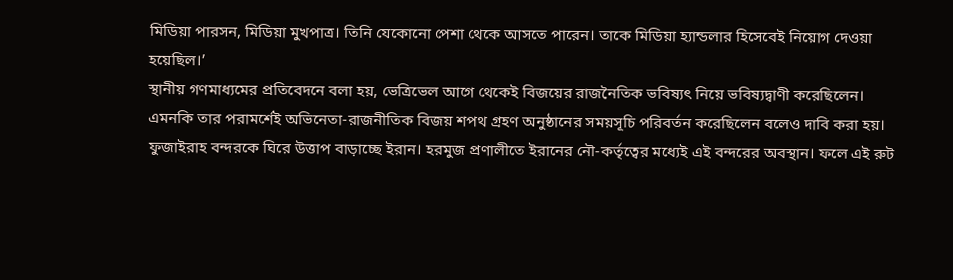মিডিয়া পারসন, মিডিয়া মুখপাত্র। তিনি যেকোনো পেশা থেকে আসতে পারেন। তাকে মিডিয়া হ্যান্ডলার হিসেবেই নিয়োগ দেওয়া হয়েছিল।’
স্থানীয় গণমাধ্যমের প্রতিবেদনে বলা হয়, ভেত্রিভেল আগে থেকেই বিজয়ের রাজনৈতিক ভবিষ্যৎ নিয়ে ভবিষ্যদ্বাণী করেছিলেন। এমনকি তার পরামর্শেই অভিনেতা-রাজনীতিক বিজয় শপথ গ্রহণ অনুষ্ঠানের সময়সূচি পরিবর্তন করেছিলেন বলেও দাবি করা হয়।
ফুজাইরাহ বন্দরকে ঘিরে উত্তাপ বাড়াচ্ছে ইরান। হরমুজ প্রণালীতে ইরানের নৌ-কর্তৃত্বের মধ্যেই এই বন্দরের অবস্থান। ফলে এই রুট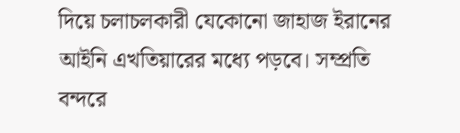দিয়ে চলাচলকারী যেকোনো জাহাজ ইরানের আইনি এখতিয়ারের মধ্যে পড়বে। সম্প্রতি বন্দরে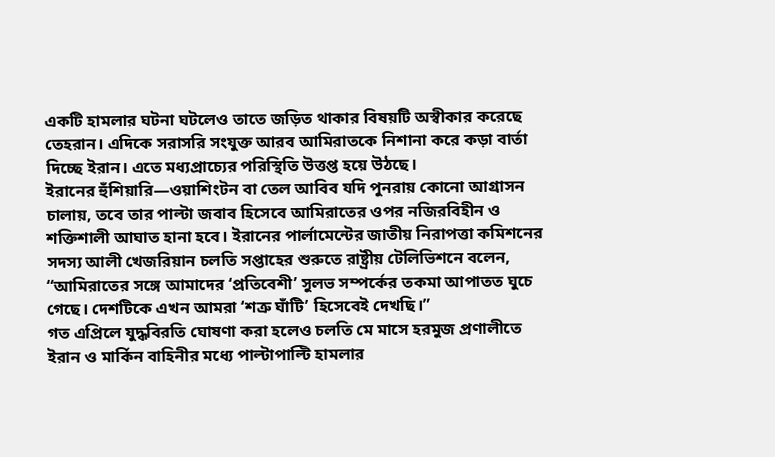একটি হামলার ঘটনা ঘটলেও তাতে জড়িত থাকার বিষয়টি অস্বীকার করেছে তেহরান। এদিকে সরাসরি সংযুক্ত আরব আমিরাতকে নিশানা করে কড়া বার্তা দিচ্ছে ইরান। এতে মধ্যপ্রাচ্যের পরিস্থিতি উত্তপ্ত হয়ে উঠছে।
ইরানের হুঁশিয়ারি—ওয়াশিংটন বা তেল আবিব যদি পুনরায় কোনো আগ্রাসন চালায়, তবে তার পাল্টা জবাব হিসেবে আমিরাতের ওপর নজিরবিহীন ও শক্তিশালী আঘাত হানা হবে। ইরানের পার্লামেন্টের জাতীয় নিরাপত্তা কমিশনের সদস্য আলী খেজরিয়ান চলতি সপ্তাহের শুরুতে রাষ্ট্রীয় টেলিভিশনে বলেন, “আমিরাতের সঙ্গে আমাদের ‘প্রতিবেশী’ সুলভ সম্পর্কের তকমা আপাতত ঘুচে গেছে। দেশটিকে এখন আমরা ‘শত্রু ঘাঁটি’ হিসেবেই দেখছি।”
গত এপ্রিলে যুদ্ধবিরতি ঘোষণা করা হলেও চলতি মে মাসে হরমুজ প্রণালীতে ইরান ও মার্কিন বাহিনীর মধ্যে পাল্টাপাল্টি হামলার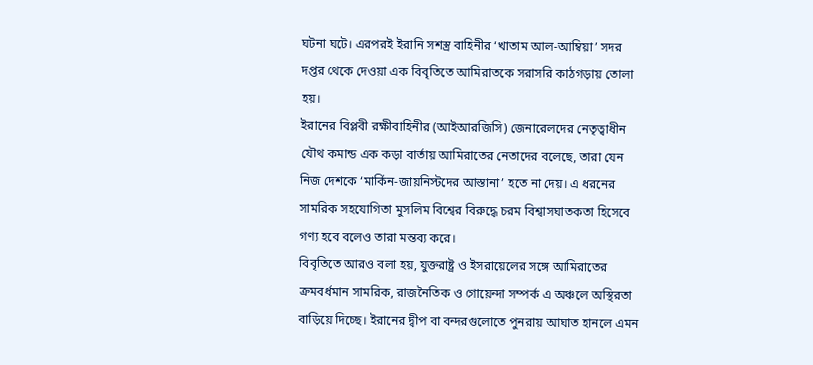ঘটনা ঘটে। এরপরই ইরানি সশস্ত্র বাহিনীর ‘খাতাম আল-আম্বিয়া’ সদর দপ্তর থেকে দেওয়া এক বিবৃতিতে আমিরাতকে সরাসরি কাঠগড়ায় তোলা হয়।
ইরানের বিপ্লবী রক্ষীবাহিনীর (আইআরজিসি) জেনারেলদের নেতৃত্বাধীন যৌথ কমান্ড এক কড়া বার্তায় আমিরাতের নেতাদের বলেছে, তারা যেন নিজ দেশকে ‘মার্কিন-জায়নিস্টদের আস্তানা’ হতে না দেয়। এ ধরনের সামরিক সহযোগিতা মুসলিম বিশ্বের বিরুদ্ধে চরম বিশ্বাসঘাতকতা হিসেবে গণ্য হবে বলেও তারা মন্তব্য করে।
বিবৃতিতে আরও বলা হয়, যুক্তরাষ্ট্র ও ইসরায়েলের সঙ্গে আমিরাতের ক্রমবর্ধমান সামরিক, রাজনৈতিক ও গোয়েন্দা সম্পর্ক এ অঞ্চলে অস্থিরতা বাড়িয়ে দিচ্ছে। ইরানের দ্বীপ বা বন্দরগুলোতে পুনরায় আঘাত হানলে এমন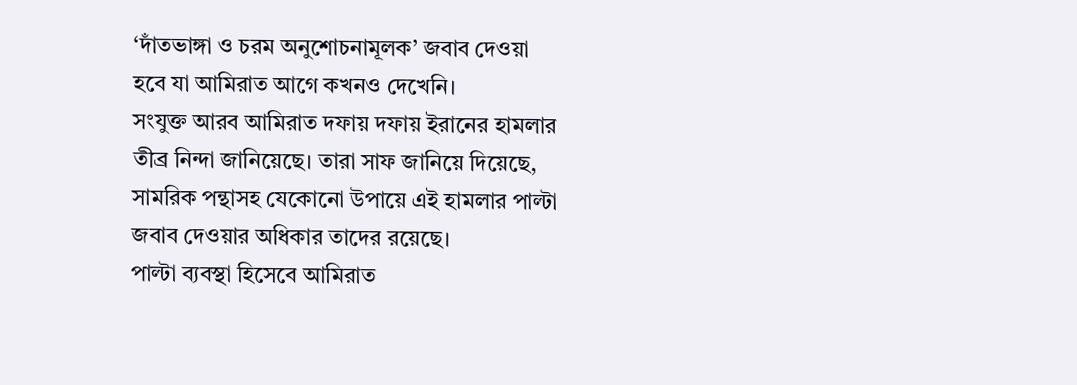‘দাঁতভাঙ্গা ও চরম অনুশোচনামূলক’ জবাব দেওয়া হবে যা আমিরাত আগে কখনও দেখেনি।
সংযুক্ত আরব আমিরাত দফায় দফায় ইরানের হামলার তীব্র নিন্দা জানিয়েছে। তারা সাফ জানিয়ে দিয়েছে, সামরিক পন্থাসহ যেকোনো উপায়ে এই হামলার পাল্টা জবাব দেওয়ার অধিকার তাদের রয়েছে।
পাল্টা ব্যবস্থা হিসেবে আমিরাত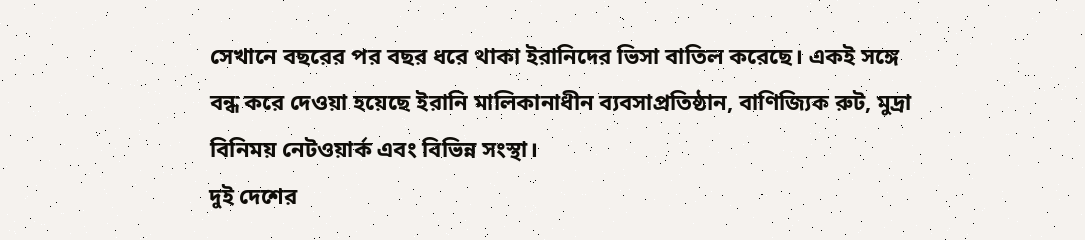সেখানে বছরের পর বছর ধরে থাকা ইরানিদের ভিসা বাতিল করেছে। একই সঙ্গে বন্ধ করে দেওয়া হয়েছে ইরানি মালিকানাধীন ব্যবসাপ্রতিষ্ঠান, বাণিজ্যিক রুট, মুদ্রা বিনিময় নেটওয়ার্ক এবং বিভিন্ন সংস্থা।
দুই দেশের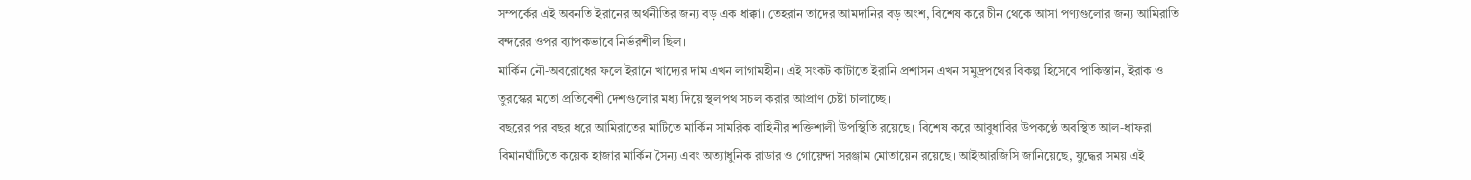সম্পর্কের এই অবনতি ইরানের অর্থনীতির জন্য বড় এক ধাক্কা। তেহরান তাদের আমদানির বড় অংশ, বিশেষ করে চীন থেকে আসা পণ্যগুলোর জন্য আমিরাতি বন্দরের ওপর ব্যাপকভাবে নির্ভরশীল ছিল।
মার্কিন নৌ-অবরোধের ফলে ইরানে খাদ্যের দাম এখন লাগামহীন। এই সংকট কাটাতে ইরানি প্রশাসন এখন সমুদ্রপথের বিকল্প হিসেবে পাকিস্তান, ইরাক ও তুরস্কের মতো প্রতিবেশী দেশগুলোর মধ্য দিয়ে স্থলপথ সচল করার আপ্রাণ চেষ্টা চালাচ্ছে।
বছরের পর বছর ধরে আমিরাতের মাটিতে মার্কিন সামরিক বাহিনীর শক্তিশালী উপস্থিতি রয়েছে। বিশেষ করে আবুধাবির উপকণ্ঠে অবস্থিত আল-ধাফরা বিমানঘাঁটিতে কয়েক হাজার মার্কিন সৈন্য এবং অত্যাধুনিক রাডার ও গোয়েন্দা সরঞ্জাম মোতায়েন রয়েছে। আইআরজিসি জানিয়েছে, যুদ্ধের সময় এই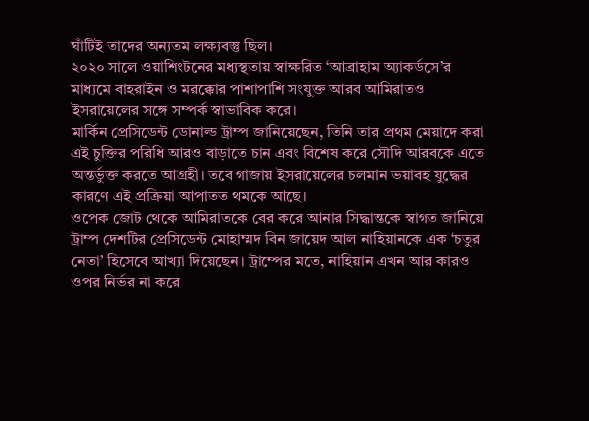ঘাঁটিই তাদের অন্যতম লক্ষ্যবস্তু ছিল।
২০২০ সালে ওয়াশিংটনের মধ্যস্থতায় স্বাক্ষরিত ‘আব্রাহাম অ্যাকর্ডসে’র মাধ্যমে বাহরাইন ও মরক্কোর পাশাপাশি সংযুক্ত আরব আমিরাতও ইসরায়েলের সঙ্গে সম্পর্ক স্বাভাবিক করে।
মার্কিন প্রেসিডেন্ট ডোনাল্ড ট্রাম্প জানিয়েছেন, তিনি তার প্রথম মেয়াদে করা এই চুক্তির পরিধি আরও বাড়াতে চান এবং বিশেষ করে সৌদি আরবকে এতে অন্তর্ভুক্ত করতে আগ্রহী। তবে গাজায় ইসরায়েলের চলমান ভয়াবহ যুদ্ধের কারণে এই প্রক্রিয়া আপাতত থমকে আছে।
ওপেক জোট থেকে আমিরাতকে বের করে আনার সিদ্ধান্তকে স্বাগত জানিয়ে ট্রাম্প দেশটির প্রেসিডেন্ট মোহাম্মদ বিন জায়েদ আল নাহিয়ানকে এক ‘চতুর নেতা’ হিসেবে আখ্যা দিয়েছেন। ট্রাম্পের মতে, নাহিয়ান এখন আর কারও ওপর নির্ভর না করে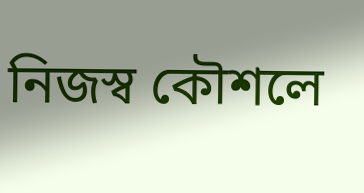নিজস্ব কৌশলে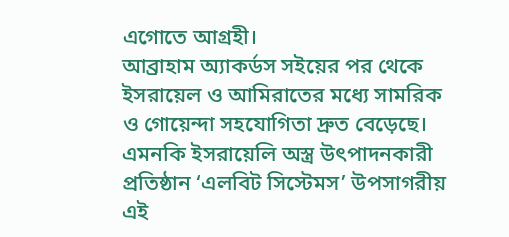এগোতে আগ্রহী।
আব্রাহাম অ্যাকর্ডস সইয়ের পর থেকে ইসরায়েল ও আমিরাতের মধ্যে সামরিক ও গোয়েন্দা সহযোগিতা দ্রুত বেড়েছে। এমনকি ইসরায়েলি অস্ত্র উৎপাদনকারী প্রতিষ্ঠান ‘এলবিট সিস্টেমস’ উপসাগরীয় এই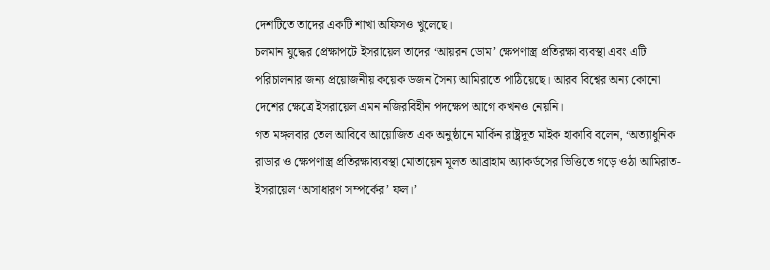দেশটিতে তাদের একটি শাখা অফিসও খুলেছে।
চলমান যুদ্ধের প্রেক্ষাপটে ইসরায়েল তাদের ‘আয়রন ডোম’ ক্ষেপণাস্ত্র প্রতিরক্ষা ব্যবস্থা এবং এটি পরিচালনার জন্য প্রয়োজনীয় কয়েক ডজন সৈন্য আমিরাতে পাঠিয়েছে। আরব বিশ্বের অন্য কোনো দেশের ক্ষেত্রে ইসরায়েল এমন নজিরবিহীন পদক্ষেপ আগে কখনও নেয়নি।
গত মঙ্গলবার তেল আবিবে আয়োজিত এক অনুষ্ঠানে মার্কিন রাষ্ট্রদূত মাইক হাকাবি বলেন, ‘অত্যাধুনিক রাডার ও ক্ষেপণাস্ত্র প্রতিরক্ষাব্যবস্থা মোতায়েন মূলত আব্রাহাম অ্যাকর্ডসের ভিত্তিতে গড়ে ওঠা আমিরাত-ইসরায়েল ‘অসাধারণ সম্পর্কের’ ফল।’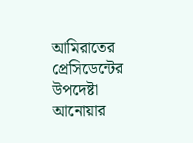আমিরাতের প্রেসিডেন্টের উপদেষ্টা আনোয়ার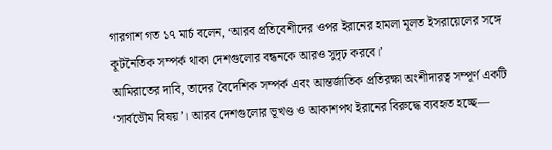গারগাশ গত ১৭ মার্চ বলেন, ‘আরব প্রতিবেশীদের ওপর ইরানের হামলা মূলত ইসরায়েলের সঙ্গে কূটনৈতিক সম্পর্ক থাকা দেশগুলোর বন্ধনকে আরও সুদৃঢ় করবে।’
আমিরাতের দাবি, তাদের বৈদেশিক সম্পর্ক এবং আন্তর্জাতিক প্রতিরক্ষা অংশীদারত্ব সম্পূর্ণ একটি ‘সার্বভৌম বিষয়’। আরব দেশগুলোর ভূখণ্ড ও আকাশপথ ইরানের বিরুদ্ধে ব্যবহৃত হচ্ছে—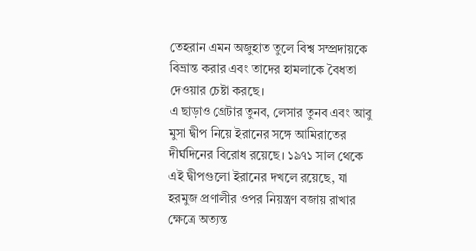তেহরান এমন অজুহাত তুলে বিশ্ব সম্প্রদায়কে বিভ্রান্ত করার এবং তাদের হামলাকে বৈধতা দেওয়ার চেষ্টা করছে।
এ ছাড়াও গ্রেটার তুনব, লেসার তুনব এবং আবু মুসা দ্বীপ নিয়ে ইরানের সঙ্গে আমিরাতের দীর্ঘদিনের বিরোধ রয়েছে। ১৯৭১ সাল থেকে এই দ্বীপগুলো ইরানের দখলে রয়েছে, যা হরমুজ প্রণালীর ওপর নিয়ন্ত্রণ বজায় রাখার ক্ষেত্রে অত্যন্ত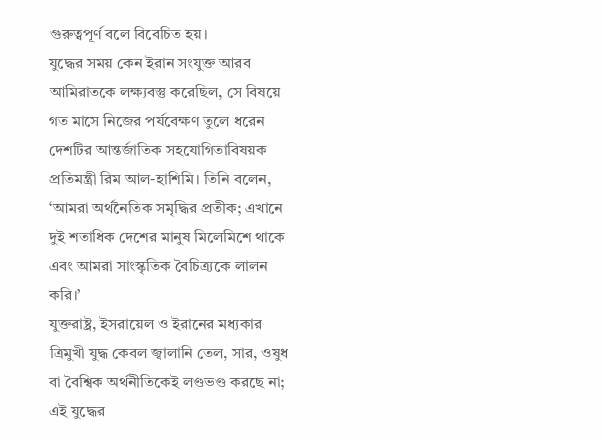গুরুত্বপূর্ণ বলে বিবেচিত হয়।
যুদ্ধের সময় কেন ইরান সংযুক্ত আরব আমিরাতকে লক্ষ্যবস্তু করেছিল, সে বিষয়ে গত মাসে নিজের পর্যবেক্ষণ তুলে ধরেন দেশটির আন্তর্জাতিক সহযোগিতাবিষয়ক প্রতিমন্ত্রী রিম আল-হাশিমি। তিনি বলেন, ‘আমরা অর্থনৈতিক সমৃদ্ধির প্রতীক; এখানে দুই শতাধিক দেশের মানুষ মিলেমিশে থাকে এবং আমরা সাংস্কৃতিক বৈচিত্র্যকে লালন করি।’
যুক্তরাষ্ট্র, ইসরায়েল ও ইরানের মধ্যকার ত্রিমুখী যুদ্ধ কেবল জ্বালানি তেল, সার, ওষুধ বা বৈশ্বিক অর্থনীতিকেই লণ্ডভণ্ড করছে না; এই যুদ্ধের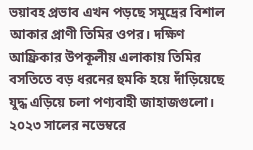ভয়াবহ প্রভাব এখন পড়ছে সমুদ্রের বিশাল আকার প্রাণী তিমির ওপর। দক্ষিণ আফ্রিকার উপকূলীয় এলাকায় তিমির বসতিতে বড় ধরনের হুমকি হয়ে দাঁড়িয়েছে যুদ্ধ এড়িয়ে চলা পণ্যবাহী জাহাজগুলো।
২০২৩ সালের নভেম্বরে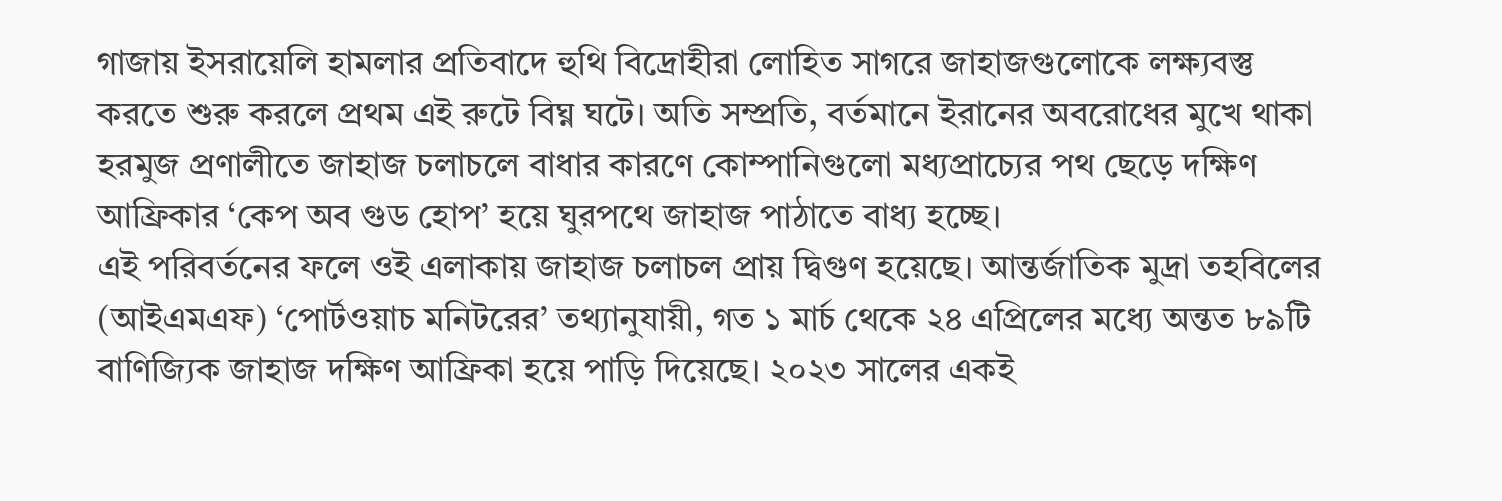গাজায় ইসরায়েলি হামলার প্রতিবাদে হুথি বিদ্রোহীরা লোহিত সাগরে জাহাজগুলোকে লক্ষ্যবস্তু করতে শুরু করলে প্রথম এই রুটে বিঘ্ন ঘটে। অতি সম্প্রতি, বর্তমানে ইরানের অবরোধের মুখে থাকা হরমুজ প্রণালীতে জাহাজ চলাচলে বাধার কারণে কোম্পানিগুলো মধ্যপ্রাচ্যের পথ ছেড়ে দক্ষিণ আফ্রিকার ‘কেপ অব গুড হোপ’ হয়ে ঘুরপথে জাহাজ পাঠাতে বাধ্য হচ্ছে।
এই পরিবর্তনের ফলে ওই এলাকায় জাহাজ চলাচল প্রায় দ্বিগুণ হয়েছে। আন্তর্জাতিক মুদ্রা তহবিলের (আইএমএফ) ‘পোর্টওয়াচ মনিটরের’ তথ্যানুযায়ী, গত ১ মার্চ থেকে ২৪ এপ্রিলের মধ্যে অন্তত ৮৯টি বাণিজ্যিক জাহাজ দক্ষিণ আফ্রিকা হয়ে পাড়ি দিয়েছে। ২০২৩ সালের একই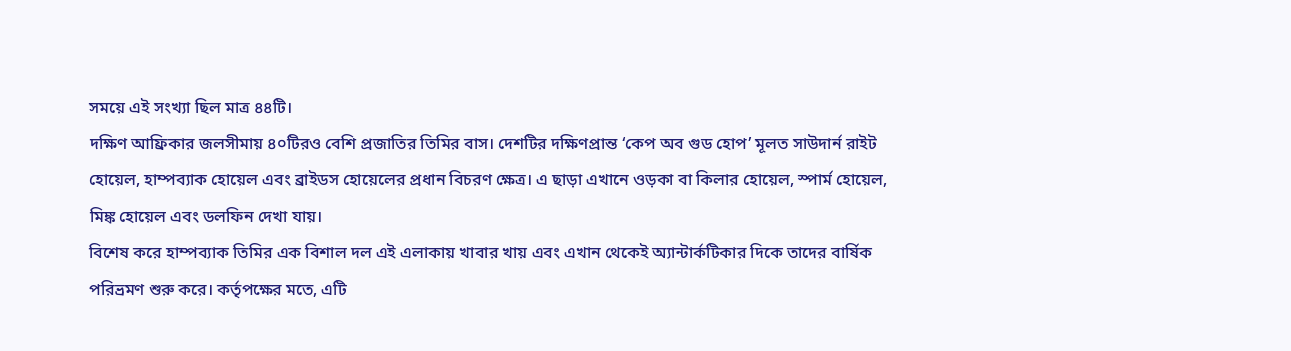সময়ে এই সংখ্যা ছিল মাত্র ৪৪টি।
দক্ষিণ আফ্রিকার জলসীমায় ৪০টিরও বেশি প্রজাতির তিমির বাস। দেশটির দক্ষিণপ্রান্ত ‘কেপ অব গুড হোপ’ মূলত সাউদার্ন রাইট হোয়েল, হাম্পব্যাক হোয়েল এবং ব্রাইডস হোয়েলের প্রধান বিচরণ ক্ষেত্র। এ ছাড়া এখানে ওড়কা বা কিলার হোয়েল, স্পার্ম হোয়েল, মিঙ্ক হোয়েল এবং ডলফিন দেখা যায়।
বিশেষ করে হাম্পব্যাক তিমির এক বিশাল দল এই এলাকায় খাবার খায় এবং এখান থেকেই অ্যান্টার্কটিকার দিকে তাদের বার্ষিক পরিভ্রমণ শুরু করে। কর্তৃপক্ষের মতে, এটি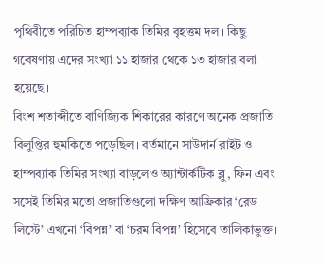পৃথিবীতে পরিচিত হাম্পব্যাক তিমির বৃহত্তম দল। কিছু গবেষণায় এদের সংখ্যা ১১ হাজার থেকে ১৩ হাজার বলা হয়েছে।
বিংশ শতাব্দীতে বাণিজ্যিক শিকারের কারণে অনেক প্রজাতি বিলুপ্তির হুমকিতে পড়েছিল। বর্তমানে সাউদার্ন রাইট ও হাম্পব্যাক তিমির সংখ্যা বাড়লেও অ্যান্টার্কটিক ব্লু, ফিন এবং সসেই তিমির মতো প্রজাতিগুলো দক্ষিণ আফ্রিকার ‘রেড লিস্টে’ এখনো ‘বিপন্ন’ বা ‘চরম বিপন্ন’ হিসেবে তালিকাভুক্ত।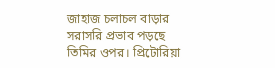জাহাজ চলাচল বাড়ার সরাসরি প্রভাব পড়ছে তিমির ওপর। প্রিটোরিয়া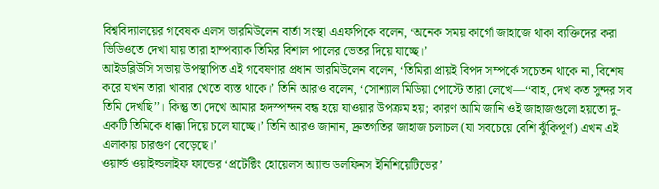বিশ্ববিদ্যালয়ের গবেষক এলস ভারমিউলেন বার্তা সংস্থা এএফপিকে বলেন, ‘অনেক সময় কার্গো জাহাজে থাকা ব্যক্তিদের করা ভিডিওতে দেখা যায় তারা হাম্পব্যাক তিমির বিশাল পালের ভেতর দিয়ে যাচ্ছে।’
আইডব্লিউসি সভায় উপস্থাপিত এই গবেষণার প্রধান ভারমিউলেন বলেন, ‘তিমিরা প্রায়ই বিপদ সম্পর্কে সচেতন থাকে না, বিশেষ করে যখন তারা খাবার খেতে ব্যস্ত থাকে।’ তিনি আরও বলেন, ‘সোশ্যাল মিডিয়া পোস্টে তারা লেখে—‘‘বাহ, দেখ কত সুন্দর সব তিমি দেখছি’’। কিন্তু তা দেখে আমার হৃদস্পন্দন বন্ধ হয়ে যাওয়ার উপক্রম হয়; কারণ আমি জানি ওই জাহাজগুলো হয়তো দু-একটি তিমিকে ধাক্কা দিয়ে চলে যাচ্ছে।’ তিনি আরও জানান, দ্রুতগতির জাহাজ চলাচল (যা সবচেয়ে বেশি ঝুঁকিপূর্ণ) এখন এই এলাকায় চারগুণ বেড়েছে।’
ওয়ার্ল্ড ওয়াইল্ডলাইফ ফান্ডের ‘প্রটেক্টিং হোয়েলস অ্যান্ড ডলফিনস ইনিশিয়েটিভের’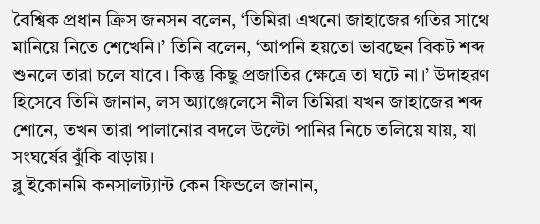বৈশ্বিক প্রধান ক্রিস জনসন বলেন, ‘তিমিরা এখনো জাহাজের গতির সাথে মানিয়ে নিতে শেখেনি।’ তিনি বলেন, ‘আপনি হয়তো ভাবছেন বিকট শব্দ শুনলে তারা চলে যাবে। কিন্তু কিছু প্রজাতির ক্ষেত্রে তা ঘটে না।’ উদাহরণ হিসেবে তিনি জানান, লস অ্যাঞ্জেলেসে নীল তিমিরা যখন জাহাজের শব্দ শোনে, তখন তারা পালানোর বদলে উল্টো পানির নিচে তলিয়ে যায়, যা সংঘর্ষের ঝুঁকি বাড়ায়।
ব্লু ইকোনমি কনসালট্যান্ট কেন ফিন্ডলে জানান,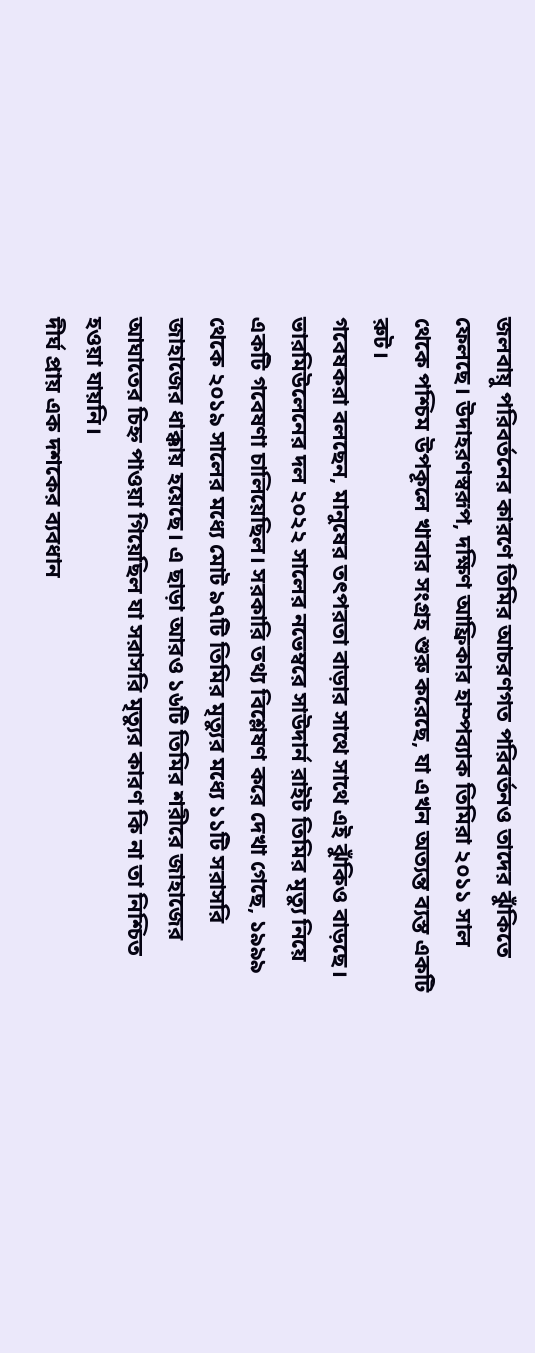জলবায়ু পরিবর্তনের কারণে তিমির আচরণগত পরিবর্তনও তাদের ঝুঁকিতে ফেলছে। উদাহরণস্বরূপ, দক্ষিণ আফ্রিকার হাম্পব্যাক তিমিরা ২০১১ সাল থেকে পশ্চিম উপকূলে খাবার সংগ্রহ শুরু করেছে, যা এখন অত্যন্ত ব্যস্ত একটি রুট।
গবেষকরা বলছেন, মানুষের তৎপরতা বাড়ার সাথে সাথে এই ঝুঁকিও বাড়ছে। ভারমিউলেনের দল ২০২২ সালের নভেম্বরে সাউদার্ন রাইট তিমির মৃত্যু নিয়ে একটি গবেষণা চালিয়েছিল। সরকারি তথ্য বিশ্লেষণ করে দেখা গেছে, ১৯৯৯ থেকে ২০১৯ সালের মধ্যে মোট ৯৭টি তিমির মৃত্যুর মধ্যে ১১টি সরাসরি জাহাজের ধাক্কায় হয়েছে। এ ছাড়া আরও ১৬টি তিমির শরীরে জাহাজের আঘাতের চিহ্ন পাওয়া গিয়েছিল যা সরাসরি মৃত্যুর কারণ কি না তা নিশ্চিত হওয়া যায়নি।
দীর্ঘ প্রায় এক দশকের ব্যবধান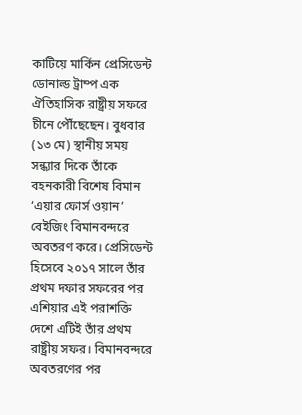কাটিয়ে মার্কিন প্রেসিডেন্ট ডোনাল্ড ট্রাম্প এক ঐতিহাসিক রাষ্ট্রীয় সফরে চীনে পৌঁছেছেন। বুধবার (১৩ মে) স্থানীয় সময় সন্ধ্যার দিকে তাঁকে বহনকারী বিশেষ বিমান ‘এয়ার ফোর্স ওয়ান’ বেইজিং বিমানবন্দরে অবতরণ করে। প্রেসিডেন্ট হিসেবে ২০১৭ সালে তাঁর প্রথম দফার সফরের পর এশিয়ার এই পরাশক্তি দেশে এটিই তাঁর প্রথম রাষ্ট্রীয় সফর। বিমানবন্দরে অবতরণের পর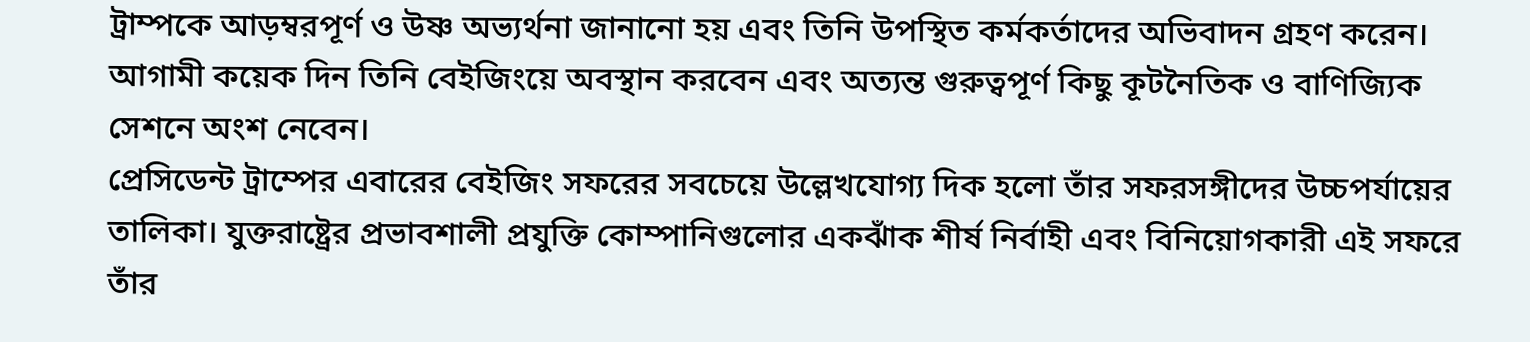ট্রাম্পকে আড়ম্বরপূর্ণ ও উষ্ণ অভ্যর্থনা জানানো হয় এবং তিনি উপস্থিত কর্মকর্তাদের অভিবাদন গ্রহণ করেন। আগামী কয়েক দিন তিনি বেইজিংয়ে অবস্থান করবেন এবং অত্যন্ত গুরুত্বপূর্ণ কিছু কূটনৈতিক ও বাণিজ্যিক সেশনে অংশ নেবেন।
প্রেসিডেন্ট ট্রাম্পের এবারের বেইজিং সফরের সবচেয়ে উল্লেখযোগ্য দিক হলো তাঁর সফরসঙ্গীদের উচ্চপর্যায়ের তালিকা। যুক্তরাষ্ট্রের প্রভাবশালী প্রযুক্তি কোম্পানিগুলোর একঝাঁক শীর্ষ নির্বাহী এবং বিনিয়োগকারী এই সফরে তাঁর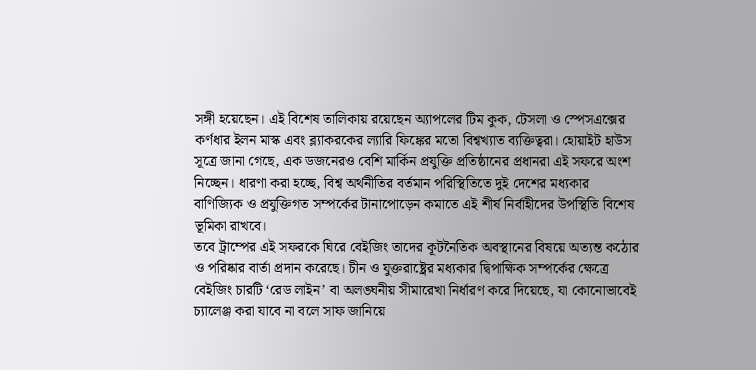সঙ্গী হয়েছেন। এই বিশেষ তালিকায় রয়েছেন অ্যাপলের টিম কুক, টেসলা ও স্পেসএক্সের কর্ণধার ইলন মাস্ক এবং ব্ল্যাকরকের ল্যারি ফিঙ্কের মতো বিশ্বখ্যাত ব্যক্তিত্বরা। হোয়াইট হাউস সূত্রে জানা গেছে, এক ডজনেরও বেশি মার্কিন প্রযুক্তি প্রতিষ্ঠানের প্রধানরা এই সফরে অংশ নিচ্ছেন। ধারণা করা হচ্ছে, বিশ্ব অর্থনীতির বর্তমান পরিস্থিতিতে দুই দেশের মধ্যকার বাণিজ্যিক ও প্রযুক্তিগত সম্পর্কের টানাপোড়েন কমাতে এই শীর্ষ নির্বাহীদের উপস্থিতি বিশেষ ভূমিকা রাখবে।
তবে ট্রাম্পের এই সফরকে ঘিরে বেইজিং তাদের কূটনৈতিক অবস্থানের বিষয়ে অত্যন্ত কঠোর ও পরিষ্কার বার্তা প্রদান করেছে। চীন ও যুক্তরাষ্ট্রের মধ্যকার দ্বিপাক্ষিক সম্পর্কের ক্ষেত্রে বেইজিং চারটি ‘রেড লাইন’ বা অলঙ্ঘনীয় সীমারেখা নির্ধারণ করে দিয়েছে, যা কোনোভাবেই চ্যালেঞ্জ করা যাবে না বলে সাফ জানিয়ে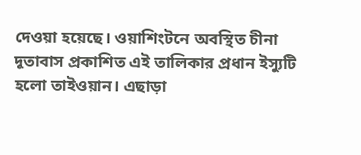দেওয়া হয়েছে। ওয়াশিংটনে অবস্থিত চীনা দূতাবাস প্রকাশিত এই তালিকার প্রধান ইস্যুটি হলো তাইওয়ান। এছাড়া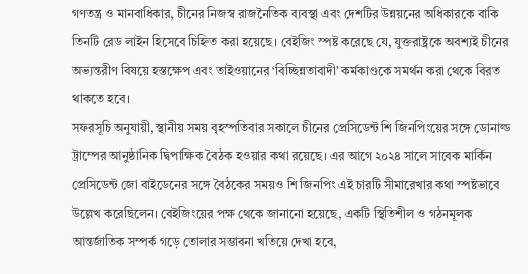গণতন্ত্র ও মানবাধিকার, চীনের নিজস্ব রাজনৈতিক ব্যবস্থা এবং দেশটির উন্নয়নের অধিকারকে বাকি তিনটি রেড লাইন হিসেবে চিহ্নিত করা হয়েছে। বেইজিং স্পষ্ট করেছে যে, যুক্তরাষ্ট্রকে অবশ্যই চীনের অভ্যন্তরীণ বিষয়ে হস্তক্ষেপ এবং তাইওয়ানের ‘বিচ্ছিন্নতাবাদী’ কর্মকাণ্ডকে সমর্থন করা থেকে বিরত থাকতে হবে।
সফরসূচি অনুযায়ী, স্থানীয় সময় বৃহস্পতিবার সকালে চীনের প্রেসিডেন্ট শি জিনপিংয়ের সঙ্গে ডোনাল্ড ট্রাম্পের আনুষ্ঠানিক দ্বিপাক্ষিক বৈঠক হওয়ার কথা রয়েছে। এর আগে ২০২৪ সালে সাবেক মার্কিন প্রেসিডেন্ট জো বাইডেনের সঙ্গে বৈঠকের সময়ও শি জিনপিং এই চারটি সীমারেখার কথা স্পষ্টভাবে উল্লেখ করেছিলেন। বেইজিংয়ের পক্ষ থেকে জানানো হয়েছে, একটি স্থিতিশীল ও গঠনমূলক আন্তর্জাতিক সম্পর্ক গড়ে তোলার সম্ভাবনা খতিয়ে দেখা হবে,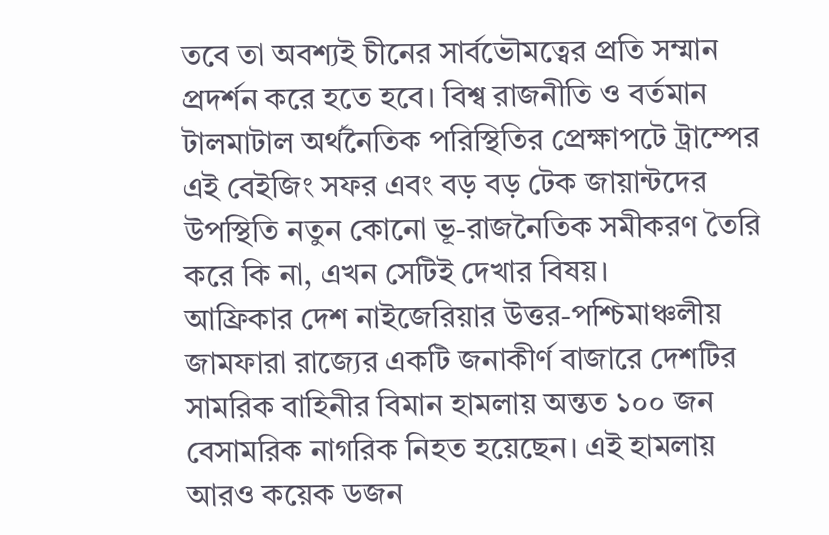তবে তা অবশ্যই চীনের সার্বভৌমত্বের প্রতি সম্মান প্রদর্শন করে হতে হবে। বিশ্ব রাজনীতি ও বর্তমান টালমাটাল অর্থনৈতিক পরিস্থিতির প্রেক্ষাপটে ট্রাম্পের এই বেইজিং সফর এবং বড় বড় টেক জায়ান্টদের উপস্থিতি নতুন কোনো ভূ-রাজনৈতিক সমীকরণ তৈরি করে কি না, এখন সেটিই দেখার বিষয়।
আফ্রিকার দেশ নাইজেরিয়ার উত্তর-পশ্চিমাঞ্চলীয় জামফারা রাজ্যের একটি জনাকীর্ণ বাজারে দেশটির সামরিক বাহিনীর বিমান হামলায় অন্তত ১০০ জন বেসামরিক নাগরিক নিহত হয়েছেন। এই হামলায় আরও কয়েক ডজন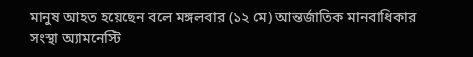মানুষ আহত হয়েছেন বলে মঙ্গলবার (১২ মে) আন্তর্জাতিক মানবাধিকার সংস্থা অ্যামনেস্টি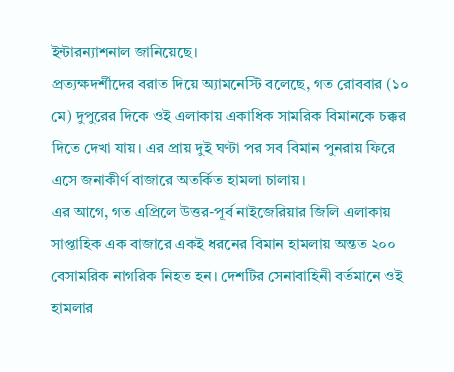ইন্টারন্যাশনাল জানিয়েছে।
প্রত্যক্ষদর্শীদের বরাত দিয়ে অ্যামনেস্টি বলেছে, গত রোববার (১০ মে) দুপুরের দিকে ওই এলাকায় একাধিক সামরিক বিমানকে চক্কর দিতে দেখা যায়। এর প্রায় দুই ঘণ্টা পর সব বিমান পুনরায় ফিরে এসে জনাকীর্ণ বাজারে অতর্কিত হামলা চালায়।
এর আগে, গত এপ্রিলে উত্তর-পূর্ব নাইজেরিয়ার জিলি এলাকায় সাপ্তাহিক এক বাজারে একই ধরনের বিমান হামলায় অন্তত ২০০ বেসামরিক নাগরিক নিহত হন। দেশটির সেনাবাহিনী বর্তমানে ওই হামলার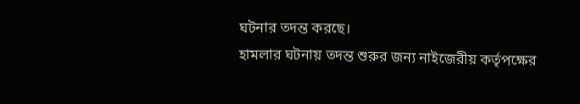ঘটনার তদন্ত করছে।
হামলার ঘটনায় তদন্ত শুরুর জন্য নাইজেরীয় কর্তৃপক্ষের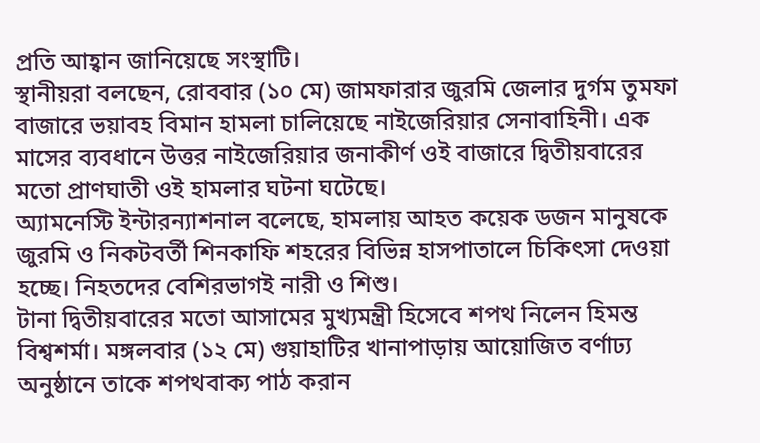প্রতি আহ্বান জানিয়েছে সংস্থাটি।
স্থানীয়রা বলছেন, রোববার (১০ মে) জামফারার জুরমি জেলার দুর্গম তুমফা বাজারে ভয়াবহ বিমান হামলা চালিয়েছে নাইজেরিয়ার সেনাবাহিনী। এক মাসের ব্যবধানে উত্তর নাইজেরিয়ার জনাকীর্ণ ওই বাজারে দ্বিতীয়বারের মতো প্রাণঘাতী ওই হামলার ঘটনা ঘটেছে।
অ্যামনেস্টি ইন্টারন্যাশনাল বলেছে, হামলায় আহত কয়েক ডজন মানুষকে জুরমি ও নিকটবর্তী শিনকাফি শহরের বিভিন্ন হাসপাতালে চিকিৎসা দেওয়া হচ্ছে। নিহতদের বেশিরভাগই নারী ও শিশু।
টানা দ্বিতীয়বারের মতো আসামের মুখ্যমন্ত্রী হিসেবে শপথ নিলেন হিমন্ত বিশ্বশর্মা। মঙ্গলবার (১২ মে) গুয়াহাটির খানাপাড়ায় আয়োজিত বর্ণাঢ্য অনুষ্ঠানে তাকে শপথবাক্য পাঠ করান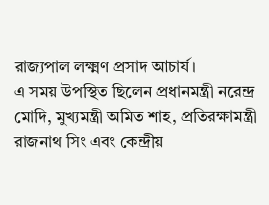রাজ্যপাল লক্ষ্মণ প্রসাদ আচার্য।
এ সময় উপস্থিত ছিলেন প্রধানমন্ত্রী নরেন্দ্র মোদি, মুখ্যমন্ত্রী অমিত শাহ, প্রতিরক্ষামন্ত্রী রাজনাথ সিং এবং কেন্দ্রীয়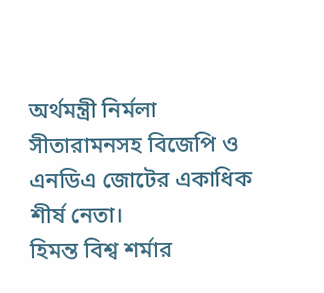অর্থমন্ত্রী নির্মলা সীতারামনসহ বিজেপি ও এনডিএ জোটের একাধিক শীর্ষ নেতা।
হিমন্ত বিশ্ব শর্মার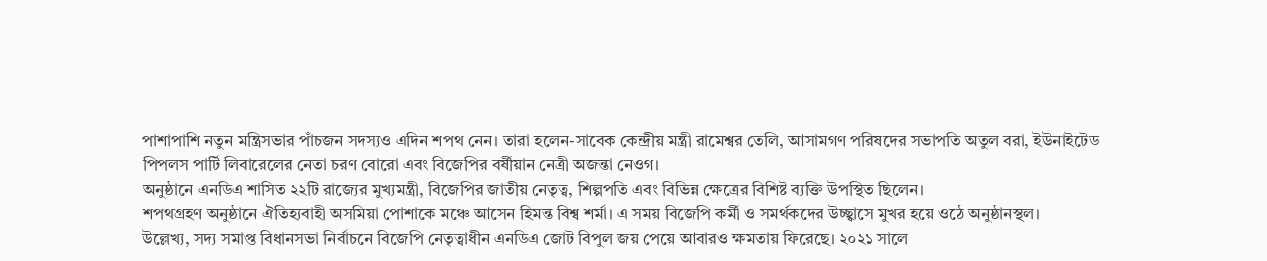পাশাপাশি নতুন মন্ত্রিসভার পাঁচজন সদস্যও এদিন শপথ নেন। তারা হলেন-সাবেক কেন্দ্রীয় মন্ত্রী রামেশ্বর তেলি, আসামগণ পরিষদের সভাপতি অতুল বরা, ইউনাইটেড পিপলস পার্টি লিবারেলের নেতা চরণ বোরো এবং বিজেপির বর্ষীয়ান নেত্রী অজন্তা নেওগ।
অনুষ্ঠানে এনডিএ শাসিত ২২টি রাজ্যের মুখ্যমন্ত্রী, বিজেপির জাতীয় নেতৃত্ব, শিল্পপতি এবং বিভিন্ন ক্ষেত্রের বিশিষ্ট ব্যক্তি উপস্থিত ছিলেন।
শপথগ্রহণ অনুষ্ঠানে ঐতিহ্যবাহী অসমিয়া পোশাকে মঞ্চে আসেন হিমন্ত বিশ্ব শর্মা। এ সময় বিজেপি কর্মী ও সমর্থকদের উচ্ছ্বাসে মুখর হয়ে ওঠে অনুষ্ঠানস্থল।
উল্লেখ্য, সদ্য সমাপ্ত বিধানসভা নির্বাচনে বিজেপি নেতৃত্বাধীন এনডিএ জোট বিপুল জয় পেয়ে আবারও ক্ষমতায় ফিরেছে। ২০২১ সালে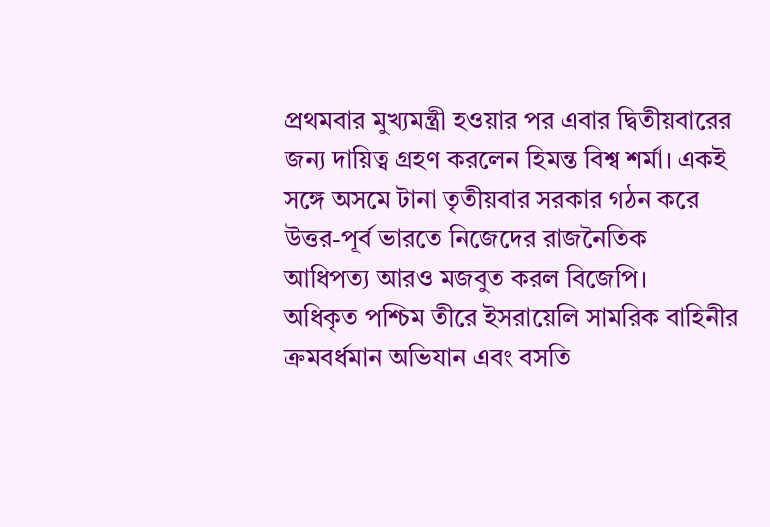প্রথমবার মুখ্যমন্ত্রী হওয়ার পর এবার দ্বিতীয়বারের জন্য দায়িত্ব গ্রহণ করলেন হিমন্ত বিশ্ব শর্মা। একই সঙ্গে অসমে টানা তৃতীয়বার সরকার গঠন করে উত্তর-পূর্ব ভারতে নিজেদের রাজনৈতিক আধিপত্য আরও মজবুত করল বিজেপি।
অধিকৃত পশ্চিম তীরে ইসরায়েলি সামরিক বাহিনীর ক্রমবর্ধমান অভিযান এবং বসতি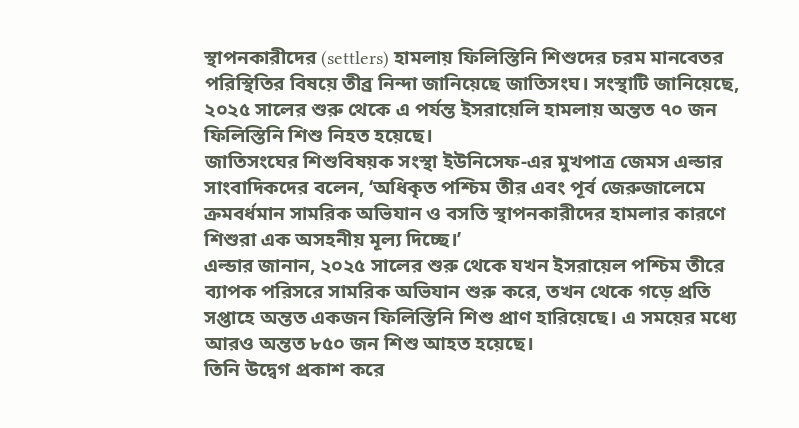স্থাপনকারীদের (settlers) হামলায় ফিলিস্তিনি শিশুদের চরম মানবেতর পরিস্থিতির বিষয়ে তীব্র নিন্দা জানিয়েছে জাতিসংঘ। সংস্থাটি জানিয়েছে, ২০২৫ সালের শুরু থেকে এ পর্যন্ত ইসরায়েলি হামলায় অন্তত ৭০ জন ফিলিস্তিনি শিশু নিহত হয়েছে।
জাতিসংঘের শিশুবিষয়ক সংস্থা ইউনিসেফ-এর মুখপাত্র জেমস এল্ডার সাংবাদিকদের বলেন, ‘অধিকৃত পশ্চিম তীর এবং পূর্ব জেরুজালেমে ক্রমবর্ধমান সামরিক অভিযান ও বসতি স্থাপনকারীদের হামলার কারণে শিশুরা এক অসহনীয় মূল্য দিচ্ছে।’
এল্ডার জানান, ২০২৫ সালের শুরু থেকে যখন ইসরায়েল পশ্চিম তীরে ব্যাপক পরিসরে সামরিক অভিযান শুরু করে, তখন থেকে গড়ে প্রতি সপ্তাহে অন্তত একজন ফিলিস্তিনি শিশু প্রাণ হারিয়েছে। এ সময়ের মধ্যে আরও অন্তত ৮৫০ জন শিশু আহত হয়েছে।
তিনি উদ্বেগ প্রকাশ করে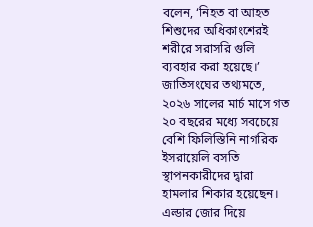বলেন, ‘নিহত বা আহত শিশুদের অধিকাংশেরই শরীরে সরাসরি গুলি ব্যবহার করা হয়েছে।’
জাতিসংঘের তথ্যমতে, ২০২৬ সালের মার্চ মাসে গত ২০ বছরের মধ্যে সবচেয়ে বেশি ফিলিস্তিনি নাগরিক ইসরায়েলি বসতি স্থাপনকারীদের দ্বারা হামলার শিকার হয়েছেন। এল্ডার জোর দিয়ে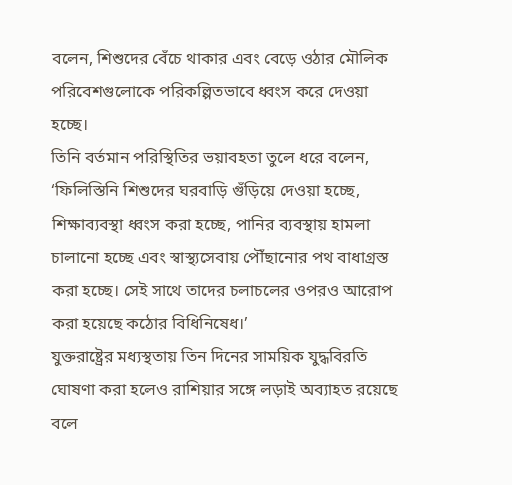বলেন, শিশুদের বেঁচে থাকার এবং বেড়ে ওঠার মৌলিক পরিবেশগুলোকে পরিকল্পিতভাবে ধ্বংস করে দেওয়া হচ্ছে।
তিনি বর্তমান পরিস্থিতির ভয়াবহতা তুলে ধরে বলেন, ‘ফিলিস্তিনি শিশুদের ঘরবাড়ি গুঁড়িয়ে দেওয়া হচ্ছে, শিক্ষাব্যবস্থা ধ্বংস করা হচ্ছে, পানির ব্যবস্থায় হামলা চালানো হচ্ছে এবং স্বাস্থ্যসেবায় পৌঁছানোর পথ বাধাগ্রস্ত করা হচ্ছে। সেই সাথে তাদের চলাচলের ওপরও আরোপ করা হয়েছে কঠোর বিধিনিষেধ।’
যুক্তরাষ্ট্রের মধ্যস্থতায় তিন দিনের সাময়িক যুদ্ধবিরতি ঘোষণা করা হলেও রাশিয়ার সঙ্গে লড়াই অব্যাহত রয়েছে বলে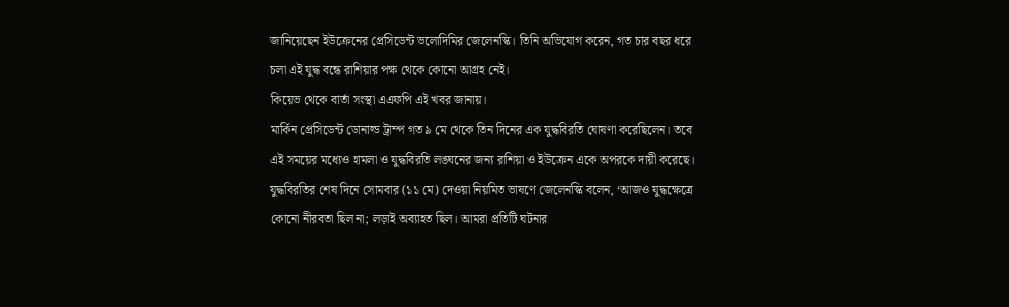জানিয়েছেন ইউক্রেনের প্রেসিডেন্ট ভলোদিমির জেলেনস্কি। তিনি অভিযোগ করেন, গত চার বছর ধরে চলা এই যুদ্ধ বন্ধে রাশিয়ার পক্ষ থেকে কোনো আগ্রহ নেই।
কিয়েভ থেকে বার্তা সংস্থা এএফপি এই খবর জানায়।
মার্কিন প্রেসিডেন্ট ডোনাল্ড ট্রাম্প গত ৯ মে থেকে তিন দিনের এক যুদ্ধবিরতি ঘোষণা করেছিলেন। তবে এই সময়ের মধ্যেও হামলা ও যুদ্ধবিরতি লঙ্ঘনের জন্য রাশিয়া ও ইউক্রেন একে অপরকে দায়ী করেছে।
যুদ্ধবিরতির শেষ দিনে সোমবার (১১ মে) দেওয়া নিয়মিত ভাষণে জেলেনস্কি বলেন, ‘আজও যুদ্ধক্ষেত্রে কোনো নীরবতা ছিল না; লড়াই অব্যাহত ছিল। আমরা প্রতিটি ঘটনার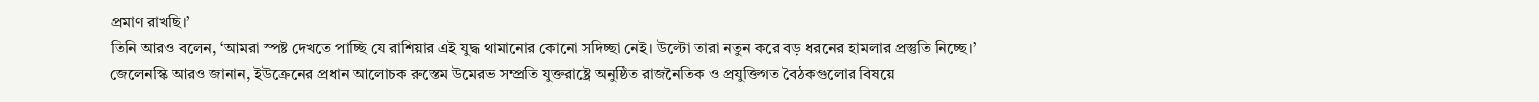প্রমাণ রাখছি।’
তিনি আরও বলেন, ‘আমরা স্পষ্ট দেখতে পাচ্ছি যে রাশিয়ার এই যুদ্ধ থামানোর কোনো সদিচ্ছা নেই। উল্টো তারা নতুন করে বড় ধরনের হামলার প্রস্তুতি নিচ্ছে।’
জেলেনস্কি আরও জানান, ইউক্রেনের প্রধান আলোচক রুস্তেম উমেরভ সম্প্রতি যুক্তরাষ্ট্রে অনুষ্ঠিত রাজনৈতিক ও প্রযুক্তিগত বৈঠকগুলোর বিষয়ে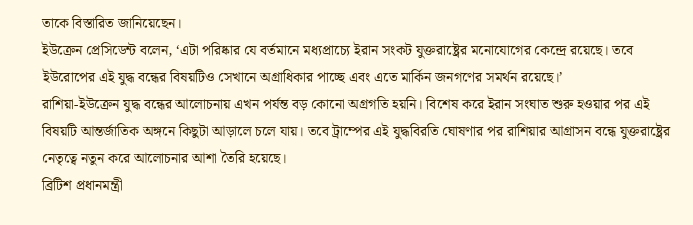তাকে বিস্তারিত জানিয়েছেন।
ইউক্রেন প্রেসিডেন্ট বলেন, ‘এটা পরিষ্কার যে বর্তমানে মধ্যপ্রাচ্যে ইরান সংকট যুক্তরাষ্ট্রের মনোযোগের কেন্দ্রে রয়েছে। তবে ইউরোপের এই যুদ্ধ বন্ধের বিষয়টিও সেখানে অগ্রাধিকার পাচ্ছে এবং এতে মার্কিন জনগণের সমর্থন রয়েছে।’
রাশিয়া-ইউক্রেন যুদ্ধ বন্ধের আলোচনায় এখন পর্যন্ত বড় কোনো অগ্রগতি হয়নি। বিশেষ করে ইরান সংঘাত শুরু হওয়ার পর এই বিষয়টি আন্তর্জাতিক অঙ্গনে কিছুটা আড়ালে চলে যায়। তবে ট্রাম্পের এই যুদ্ধবিরতি ঘোষণার পর রাশিয়ার আগ্রাসন বন্ধে যুক্তরাষ্ট্রের নেতৃত্বে নতুন করে আলোচনার আশা তৈরি হয়েছে।
ব্রিটিশ প্রধানমন্ত্রী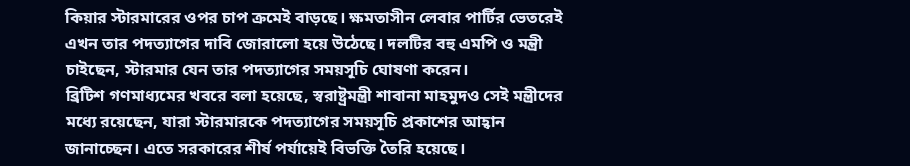কিয়ার স্টারমারের ওপর চাপ ক্রমেই বাড়ছে। ক্ষমতাসীন লেবার পার্টির ভেতরেই এখন তার পদত্যাগের দাবি জোরালো হয়ে উঠেছে। দলটির বহু এমপি ও মন্ত্রী চাইছেন, স্টারমার যেন তার পদত্যাগের সময়সূচি ঘোষণা করেন।
ব্রিটিশ গণমাধ্যমের খবরে বলা হয়েছে, স্বরাষ্ট্রমন্ত্রী শাবানা মাহমুদও সেই মন্ত্রীদের মধ্যে রয়েছেন, যারা স্টারমারকে পদত্যাগের সময়সূচি প্রকাশের আহ্বান জানাচ্ছেন। এতে সরকারের শীর্ষ পর্যায়েই বিভক্তি তৈরি হয়েছে।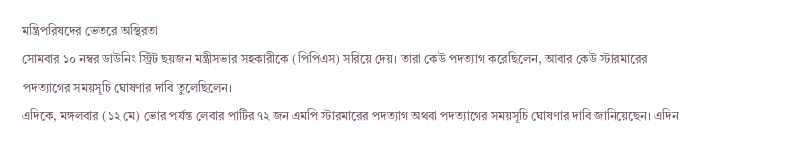মন্ত্রিপরিষদের ভেতরে অস্থিরতা
সোমবার ১০ নম্বর ডাউনিং স্ট্রিট ছয়জন মন্ত্রীসভার সহকারীকে (পিপিএস) সরিয়ে দেয়। তারা কেউ পদত্যাগ করেছিলেন, আবার কেউ স্টারমারের পদত্যাগের সময়সূচি ঘোষণার দাবি তুলেছিলেন।
এদিকে, মঙ্গলবার (১২ মে) ভোর পর্যন্ত লেবার পার্টির ৭২ জন এমপি স্টারমারের পদত্যাগ অথবা পদত্যাগের সময়সূচি ঘোষণার দাবি জানিয়েছেন। এদিন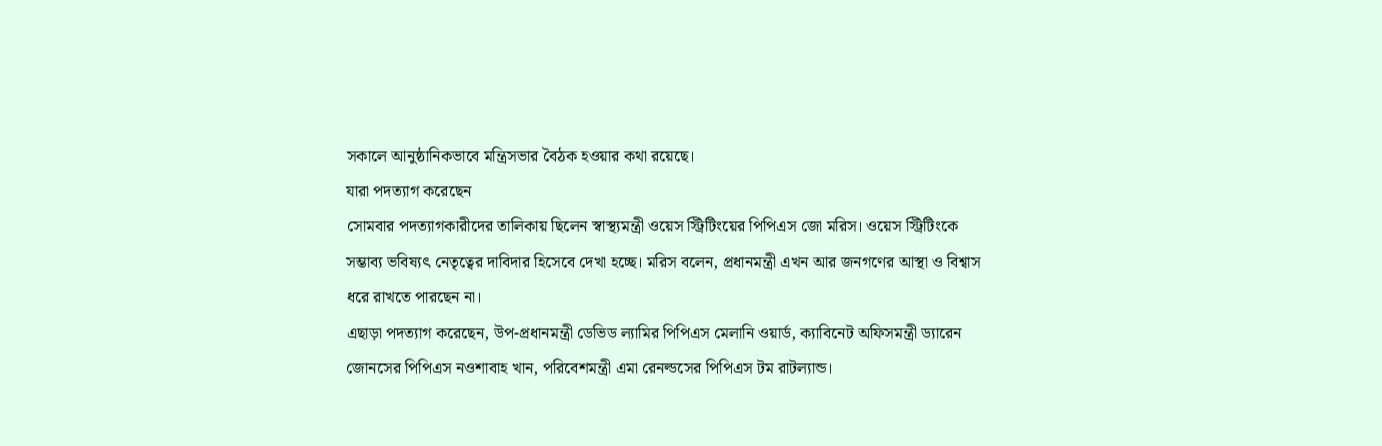সকালে আনুষ্ঠানিকভাবে মন্ত্রিসভার বৈঠক হওয়ার কথা রয়েছে।
যারা পদত্যাগ করেছেন
সোমবার পদত্যাগকারীদের তালিকায় ছিলেন স্বাস্থ্যমন্ত্রী ওয়েস স্ট্রিটিংয়ের পিপিএস জো মরিস। ওয়েস স্ট্রিটিংকে সম্ভাব্য ভবিষ্যৎ নেতৃত্বের দাবিদার হিসেবে দেখা হচ্ছে। মরিস বলেন, প্রধানমন্ত্রী এখন আর জনগণের আস্থা ও বিশ্বাস ধরে রাখতে পারছেন না।
এছাড়া পদত্যাগ করেছেন, উপ-প্রধানমন্ত্রী ডেভিড ল্যামির পিপিএস মেলানি ওয়ার্ড, ক্যাবিনেট অফিসমন্ত্রী ড্যারেন জোনসের পিপিএস নওশাবাহ খান, পরিবেশমন্ত্রী এমা রেনল্ডসের পিপিএস টম রাটল্যান্ড।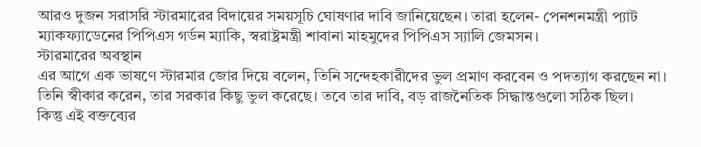আরও দুজন সরাসরি স্টারমারের বিদায়ের সময়সূচি ঘোষণার দাবি জানিয়েছেন। তারা হলেন- পেনশনমন্ত্রী প্যাট ম্যাকফ্যাডেনের পিপিএস গর্ডন ম্যাকি, স্বরাষ্ট্রমন্ত্রী শাবানা মাহমুদের পিপিএস স্যালি জেমসন।
স্টারমারের অবস্থান
এর আগে এক ভাষণে স্টারমার জোর দিয়ে বলেন, তিনি সন্দেহকারীদের ভুল প্রমাণ করবেন ও পদত্যাগ করছেন না। তিনি স্বীকার করেন, তার সরকার কিছু ভুল করেছে। তবে তার দাবি, বড় রাজনৈতিক সিদ্ধান্তগুলো সঠিক ছিল।
কিন্তু এই বক্তব্যের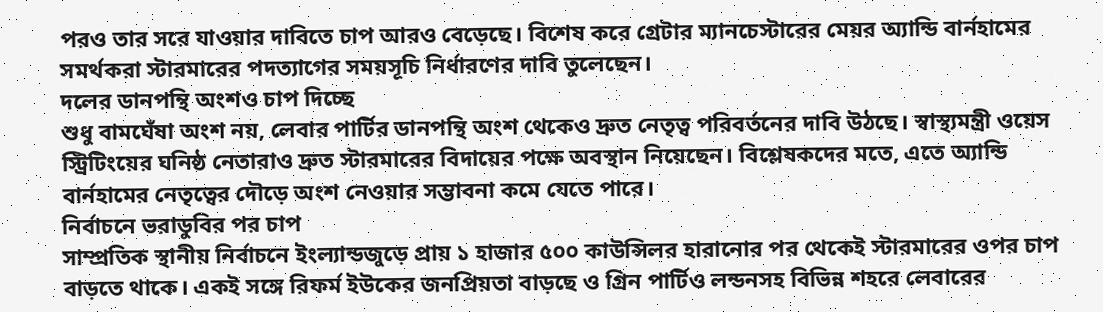পরও তার সরে যাওয়ার দাবিতে চাপ আরও বেড়েছে। বিশেষ করে গ্রেটার ম্যানচেস্টারের মেয়র অ্যান্ডি বার্নহামের সমর্থকরা স্টারমারের পদত্যাগের সময়সূচি নির্ধারণের দাবি তুলেছেন।
দলের ডানপন্থি অংশও চাপ দিচ্ছে
শুধু বামঘেঁষা অংশ নয়, লেবার পার্টির ডানপন্থি অংশ থেকেও দ্রুত নেতৃত্ব পরিবর্তনের দাবি উঠছে। স্বাস্থ্যমন্ত্রী ওয়েস স্ট্রিটিংয়ের ঘনিষ্ঠ নেতারাও দ্রুত স্টারমারের বিদায়ের পক্ষে অবস্থান নিয়েছেন। বিশ্লেষকদের মতে, এতে অ্যান্ডি বার্নহামের নেতৃত্বের দৌড়ে অংশ নেওয়ার সম্ভাবনা কমে যেতে পারে।
নির্বাচনে ভরাডুবির পর চাপ
সাম্প্রতিক স্থানীয় নির্বাচনে ইংল্যান্ডজুড়ে প্রায় ১ হাজার ৫০০ কাউন্সিলর হারানোর পর থেকেই স্টারমারের ওপর চাপ বাড়তে থাকে। একই সঙ্গে রিফর্ম ইউকের জনপ্রিয়তা বাড়ছে ও গ্রিন পার্টিও লন্ডনসহ বিভিন্ন শহরে লেবারের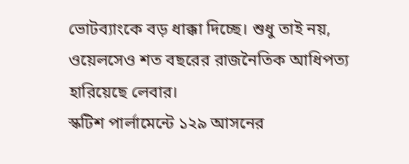ভোটব্যাংকে বড় ধাক্কা দিচ্ছে। শুধু তাই নয়, ওয়েলসেও শত বছরের রাজনৈতিক আধিপত্য হারিয়েছে লেবার।
স্কটিশ পার্লামেন্টে ১২৯ আসনের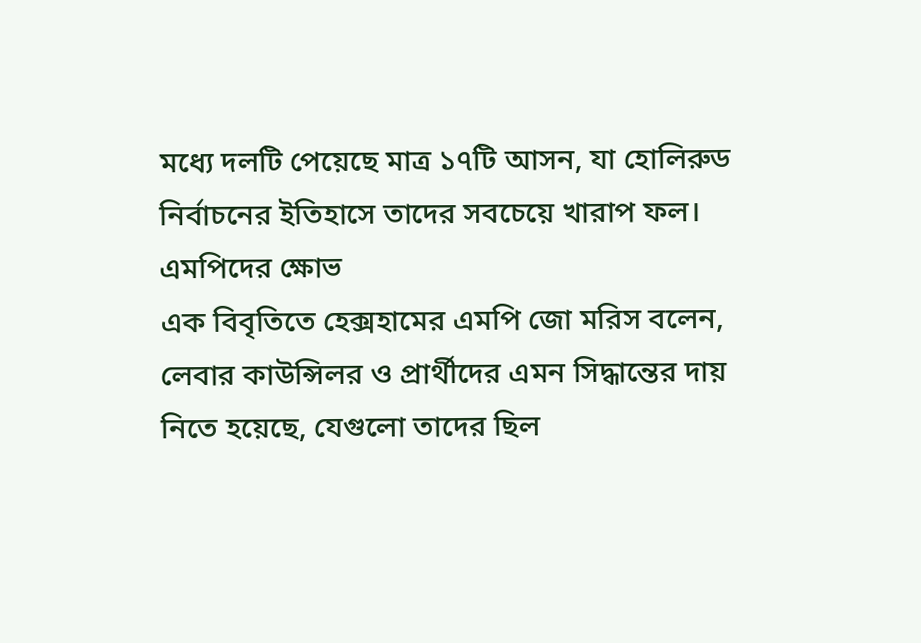মধ্যে দলটি পেয়েছে মাত্র ১৭টি আসন, যা হোলিরুড নির্বাচনের ইতিহাসে তাদের সবচেয়ে খারাপ ফল।
এমপিদের ক্ষোভ
এক বিবৃতিতে হেক্সহামের এমপি জো মরিস বলেন, লেবার কাউন্সিলর ও প্রার্থীদের এমন সিদ্ধান্তের দায় নিতে হয়েছে, যেগুলো তাদের ছিল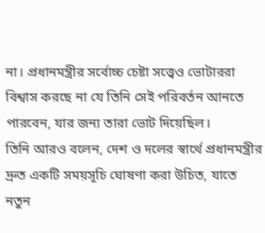না। প্রধানমন্ত্রীর সর্বোচ্চ চেষ্টা সত্ত্বেও ভোটাররা বিশ্বাস করছে না যে তিনি সেই পরিবর্তন আনতে পারবেন, যার জন্য তারা ভোট দিয়েছিল।
তিনি আরও বলেন, দেশ ও দলের স্বার্থে প্রধানমন্ত্রীর দ্রুত একটি সময়সূচি ঘোষণা করা উচিত, যাতে নতুন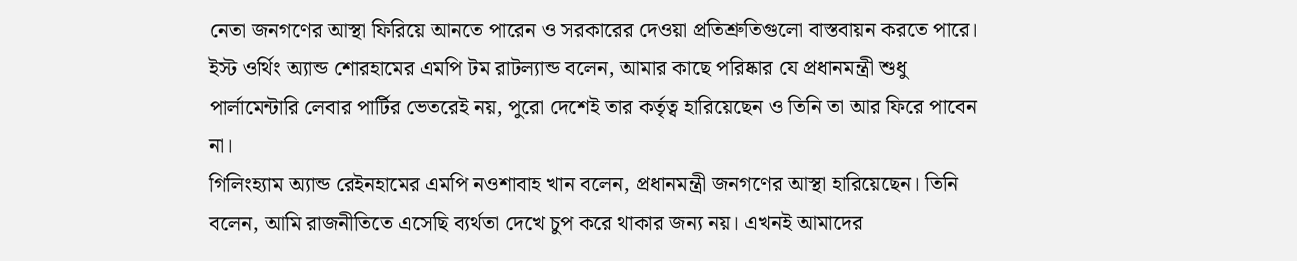নেতা জনগণের আস্থা ফিরিয়ে আনতে পারেন ও সরকারের দেওয়া প্রতিশ্রুতিগুলো বাস্তবায়ন করতে পারে।
ইস্ট ওর্থিং অ্যান্ড শোরহামের এমপি টম রাটল্যান্ড বলেন, আমার কাছে পরিষ্কার যে প্রধানমন্ত্রী শুধু পার্লামেন্টারি লেবার পার্টির ভেতরেই নয়, পুরো দেশেই তার কর্তৃত্ব হারিয়েছেন ও তিনি তা আর ফিরে পাবেন না।
গিলিংহ্যাম অ্যান্ড রেইনহামের এমপি নওশাবাহ খান বলেন, প্রধানমন্ত্রী জনগণের আস্থা হারিয়েছেন। তিনি বলেন, আমি রাজনীতিতে এসেছি ব্যর্থতা দেখে চুপ করে থাকার জন্য নয়। এখনই আমাদের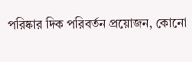পরিষ্কার দিক পরিবর্তন প্রয়োজন, কোনো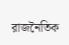রাজনৈতিক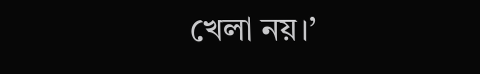খেলা নয়।’